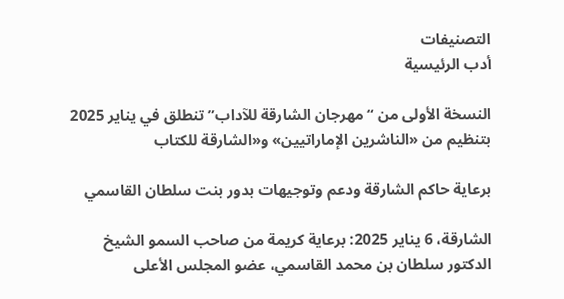التصنيفات
أدب الرئيسية

النسخة الأولى من “مهرجان الشارقة للآداب” تنطلق في يناير 2025 بتنظيم من «الناشرين الإماراتيين» و«الشارقة للكتاب

برعاية حاكم الشارقة ودعم وتوجيهات بدور بنت سلطان القاسمي

الشارقة، 6 يناير 2025: برعاية كريمة من صاحب السمو الشيخ الدكتور سلطان بن محمد القاسمي، عضو المجلس الأعلى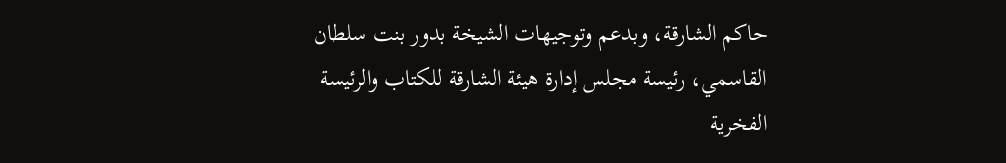حاكم الشارقة، وبدعم وتوجيهات الشيخة بدور بنت سلطان القاسمي، رئيسة مجلس إدارة هيئة الشارقة للكتاب والرئيسة الفخرية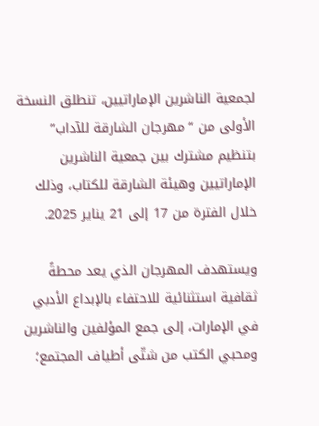لجمعية الناشرين الإماراتيين، تنطلق النسخة الأولى من “مهرجان الشارقة للآداب” بتنظيم مشترك بين جمعية الناشرين الإماراتيين وهيئة الشارقة للكتاب، وذلك خلال الفترة من 17 إلى 21 يناير 2025.

ويستهدف المهرجان الذي يعد محطةً ثقافية استثنائية للاحتفاء بالإبداع الأدبي في الإمارات، إلى جمع المؤلفين والناشرين ومحبي الكتب من شتّى أطياف المجتمع؛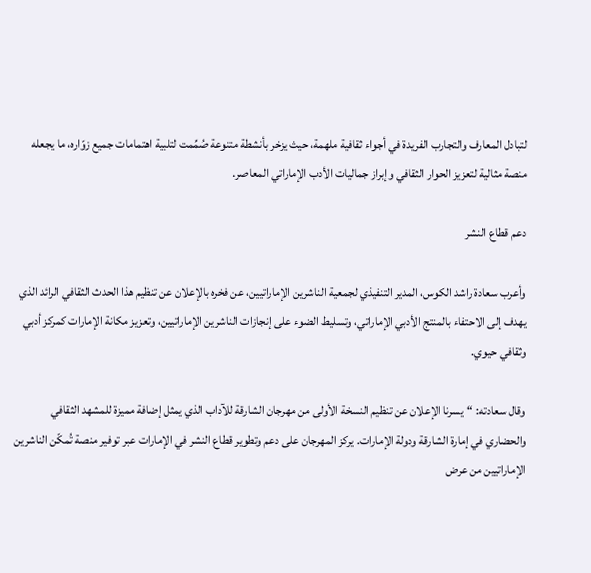لتبادل المعارف والتجارب الفريدة في أجواء ثقافية ملهمة، حيث يزخر بأنشطة متنوعة صُمِّمت لتلبية اهتمامات جميع زوّاره، ما يجعله منصة مثالية لتعزيز الحوار الثقافي وإبراز جماليات الأدب الإماراتي المعاصر.

دعم قطاع النشر

وأعرب سعادة راشد الكوس، المدير التنفيذي لجمعية الناشرين الإماراتيين، عن فخره بالإعلان عن تنظيم هذا الحدث الثقافي الرائد الذي يهدف إلى الاحتفاء بالمنتج الأدبي الإماراتي، وتسليط الضوء على إنجازات الناشرين الإماراتيين، وتعزيز مكانة الإمارات كمركز أدبي وثقافي حيوي.

وقال سعادته: “يسرنا الإعلان عن تنظيم النسخة الأولى من مهرجان الشارقة للآداب الذي يمثل إضافة مميزة للمشهد الثقافي والحضاري في إمارة الشارقة ودولة الإمارات. يركز المهرجان على دعم وتطوير قطاع النشر في الإمارات عبر توفير منصة تُمكّن الناشرين الإماراتيين من عرض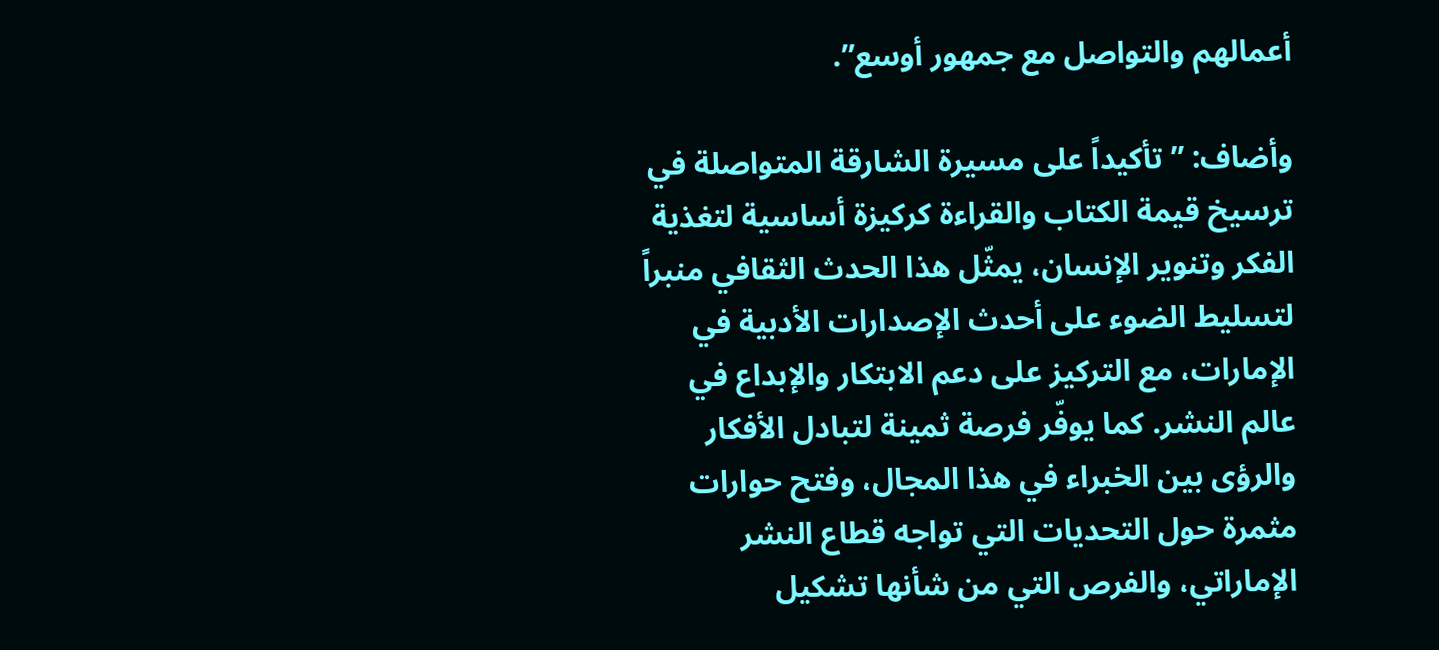أعمالهم والتواصل مع جمهور أوسع”.

وأضاف: ” تأكيداً على مسيرة الشارقة المتواصلة في ترسيخ قيمة الكتاب والقراءة كركيزة أساسية لتغذية الفكر وتنوير الإنسان، يمثّل هذا الحدث الثقافي منبراً لتسليط الضوء على أحدث الإصدارات الأدبية في الإمارات، مع التركيز على دعم الابتكار والإبداع في عالم النشر. كما يوفّر فرصة ثمينة لتبادل الأفكار والرؤى بين الخبراء في هذا المجال، وفتح حوارات مثمرة حول التحديات التي تواجه قطاع النشر الإماراتي، والفرص التي من شأنها تشكيل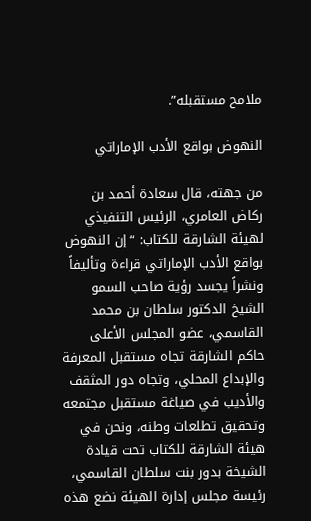ملامح مستقبله”.

النهوض بواقع الأدب الإماراتي

من جهته، قال سعادة أحمد بن ركاض العامري، الرئيس التنفيذي لهيئة الشارقة للكتاب: “إن النهوض بواقع الأدب الإماراتي قراءة وتأليفاً ونشراً يجسد رؤية صاحب السمو الشيخ الدكتور سلطان بن محمد القاسمي، عضو المجلس الأعلى حاكم الشارقة تجاه مستقبل المعرفة والإبداع المحلي، وتجاه دور المثقف والأديب في صياغة مستقبل مجتمعه وتحقيق تطلعات وطنه، ونحن في هيئة الشارقة للكتاب تحت قيادة الشيخة بدور بنت سلطان القاسمي، رئيسة مجلس إدارة الهيئة نضع هذه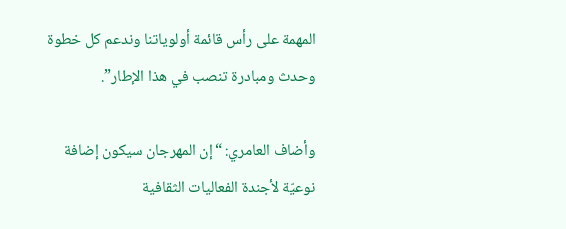المهمة على رأس قائمة أولوياتنا وندعم كل خطوة وحدث ومبادرة تنصب في هذا الإطار”.

وأضاف العامري: “إن المهرجان سيكون إضافة نوعيّة لأجندة الفعاليات الثقافية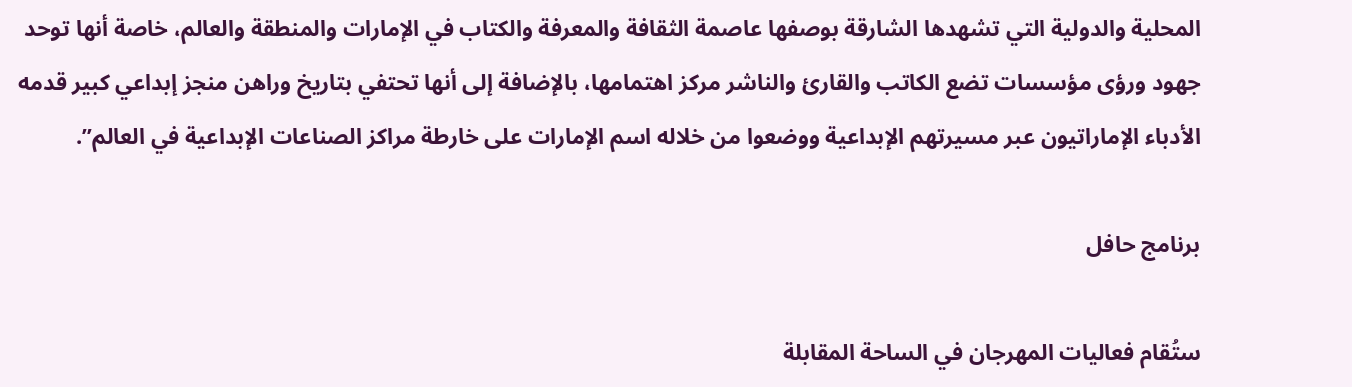المحلية والدولية التي تشهدها الشارقة بوصفها عاصمة الثقافة والمعرفة والكتاب في الإمارات والمنطقة والعالم، خاصة أنها توحد جهود ورؤى مؤسسات تضع الكاتب والقارئ والناشر مركز اهتمامها، بالإضافة إلى أنها تحتفي بتاريخ وراهن منجز إبداعي كبير قدمه الأدباء الإماراتيون عبر مسيرتهم الإبداعية ووضعوا من خلاله اسم الإمارات على خارطة مراكز الصناعات الإبداعية في العالم”.

برنامج حافل

ستُقام فعاليات المهرجان في الساحة المقابلة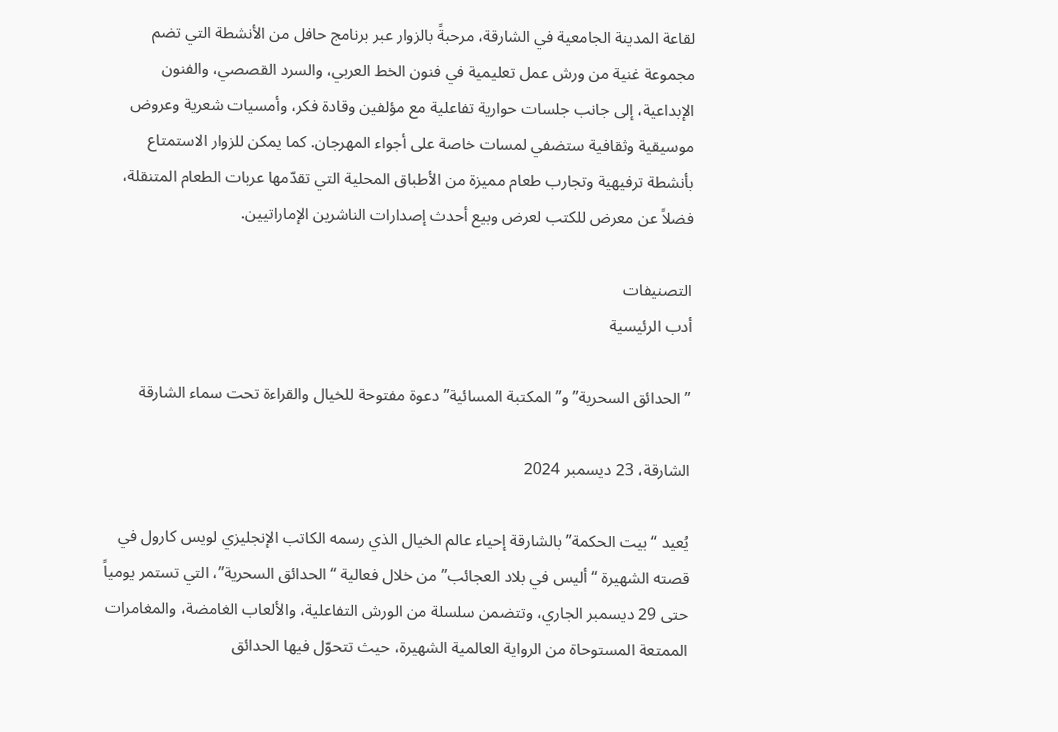لقاعة المدينة الجامعية في الشارقة، مرحبةً بالزوار عبر برنامج حافل من الأنشطة التي تضم مجموعة غنية من ورش عمل تعليمية في فنون الخط العربي، والسرد القصصي، والفنون الإبداعية، إلى جانب جلسات حوارية تفاعلية مع مؤلفين وقادة فكر، وأمسيات شعرية وعروض موسيقية وثقافية ستضفي لمسات خاصة على أجواء المهرجان. كما يمكن للزوار الاستمتاع بأنشطة ترفيهية وتجارب طعام مميزة من الأطباق المحلية التي تقدّمها عربات الطعام المتنقلة، فضلاً عن معرض للكتب لعرض وبيع أحدث إصدارات الناشرين الإماراتيين.

التصنيفات
أدب الرئيسية

”الحدائق السحرية” و”المكتبة المسائية” دعوة مفتوحة للخيال والقراءة تحت سماء الشارقة

الشارقة، 23 ديسمبر 2024

يُعيد “بيت الحكمة” بالشارقة إحياء عالم الخيال الذي رسمه الكاتب الإنجليزي لويس كارول في قصته الشهيرة “أليس في بلاد العجائب” من خلال فعالية “الحدائق السحرية”، التي تستمر يومياً حتى 29 ديسمبر الجاري، وتتضمن سلسلة من الورش التفاعلية، والألعاب الغامضة، والمغامرات الممتعة المستوحاة من الرواية العالمية الشهيرة، حيث تتحوّل فيها الحدائق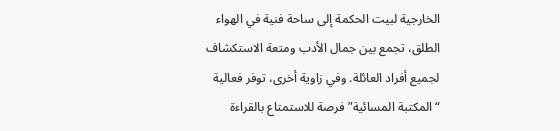الخارجية لبيت الحكمة إلى ساحة فنية في الهواء الطلق، تجمع بين جمال الأدب ومتعة الاستكشاف لجميع أفراد العائلة. وفي زاوية أخرى، توفر فعالية “المكتبة المسائية” فرصة للاستمتاع بالقراءة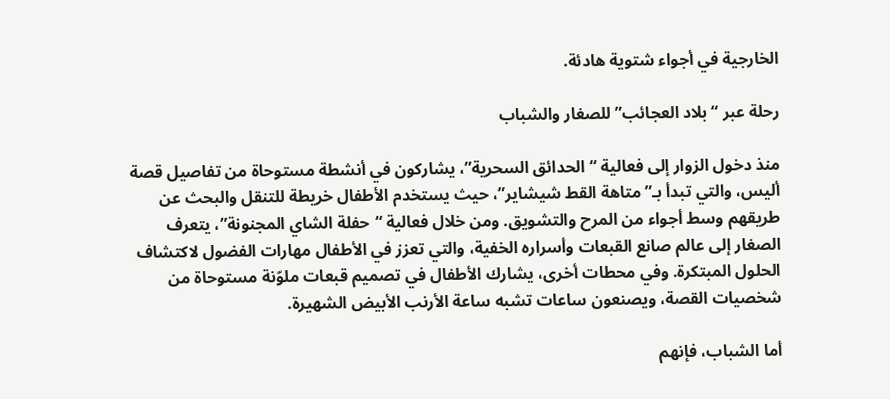الخارجية في أجواء شتوية هادئة.

رحلة عبر “بلاد العجائب” للصغار والشباب

منذ دخول الزوار إلى فعالية “الحدائق السحرية”، يشاركون في أنشطة مستوحاة من تفاصيل قصة أليس، والتي تبدأ بـ”متاهة القط شيشاير”، حيث يستخدم الأطفال خريطة للتنقل والبحث عن طريقهم وسط أجواء من المرح والتشويق. ومن خلال فعالية “حفلة الشاي المجنونة”، يتعرف الصغار إلى عالم صانع القبعات وأسراره الخفية، والتي تعزز في الأطفال مهارات الفضول لاكتشاف الحلول المبتكرة. وفي محطات أخرى، يشارك الأطفال في تصميم قبعات ملوّنة مستوحاة من شخصيات القصة، ويصنعون ساعات تشبه ساعة الأرنب الأبيض الشهيرة.

أما الشباب، فإنهم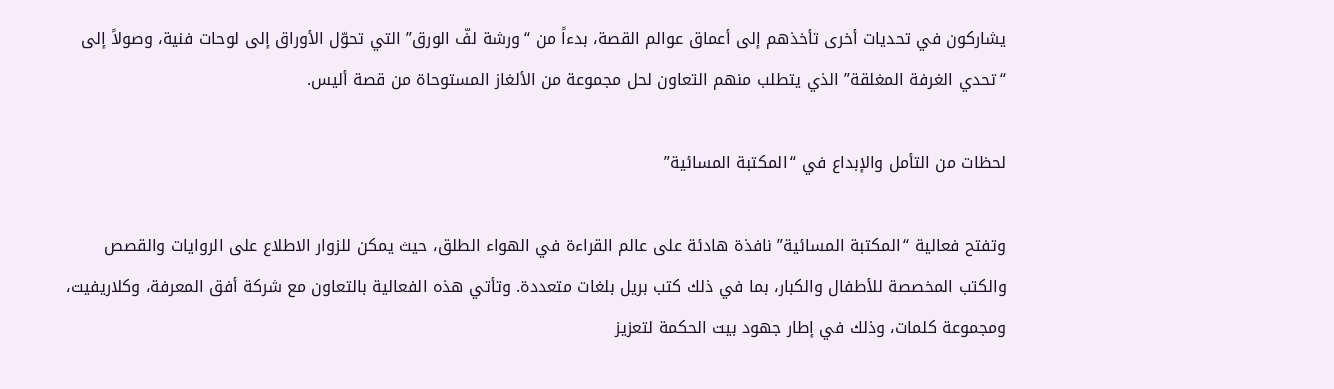يشاركون في تحديات أخرى تأخذهم إلى أعماق عوالم القصة، بدءاً من “ورشة لفّ الورق” التي تحوّل الأوراق إلى لوحات فنية، وصولاً إلى “تحدي الغرفة المغلقة” الذي يتطلب منهم التعاون لحل مجموعة من الألغاز المستوحاة من قصة أليس.

لحظات من التأمل والإبداع في “المكتبة المسائية”

وتفتح فعالية “المكتبة المسائية” نافذة هادئة على عالم القراءة في الهواء الطلق، حيث يمكن للزوار الاطلاع على الروايات والقصص والكتب المخصصة للأطفال والكبار، بما في ذلك كتب بريل بلغات متعددة. وتأتي هذه الفعالية بالتعاون مع شركة أفق المعرفة، وكلاريفيت، ومجموعة كلمات، وذلك في إطار جهود بيت الحكمة لتعزيز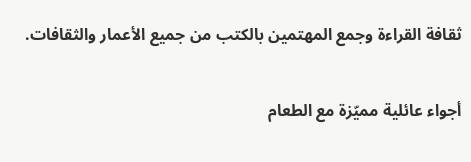ثقافة القراءة وجمع المهتمين بالكتب من جميع الأعمار والثقافات.

أجواء عائلية مميّزة مع الطعام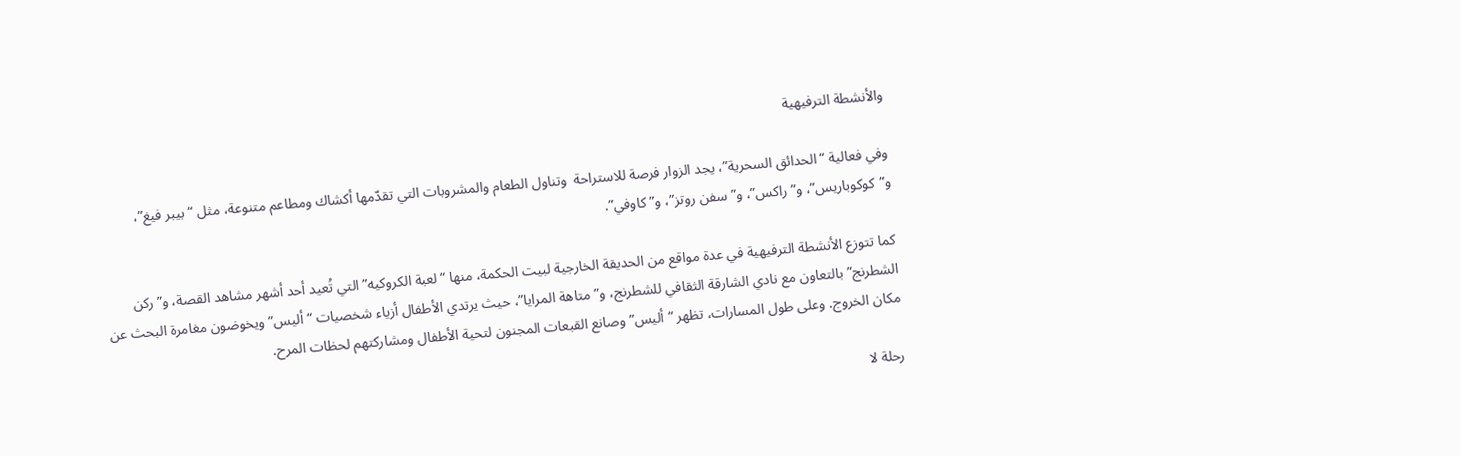والأنشطة الترفيهية

وفي فعالية “الحدائق السحرية”، يجد الزوار فرصة للاستراحة  وتناول الطعام والمشروبات التي تقدّمها أكشاك ومطاعم متنوعة، مثل “بيبر فيغ”، و”كوكوباريس”، و”راكس”، و”سفن روتز”، و”كاوفي”.

كما تتوزع الأنشطة الترفيهية في عدة مواقع من الحديقة الخارجية لبيت الحكمة، منها “لعبة الكروكيه” التي تُعيد أحد أشهر مشاهد القصة، و”ركن الشطرنج” بالتعاون مع نادي الشارقة الثقافي للشطرنج، و”متاهة المرايا”، حيث يرتدي الأطفال أزياء شخصيات “أليس” ويخوضون مغامرة البحث عن مكان الخروج. وعلى طول المسارات، تظهر “أليس” وصانع القبعات المجنون لتحية الأطفال ومشاركتهم لحظات المرح.

رحلة لا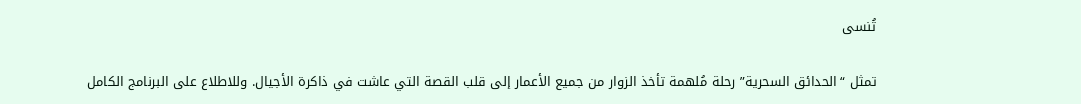تُنسى

تمثل “الحدائق السحرية” رحلة مُلهمة تأخذ الزوار من جميع الأعمار إلى قلب القصة التي عاشت في ذاكرة الأجيال. وللاطلاع على البرنامج الكامل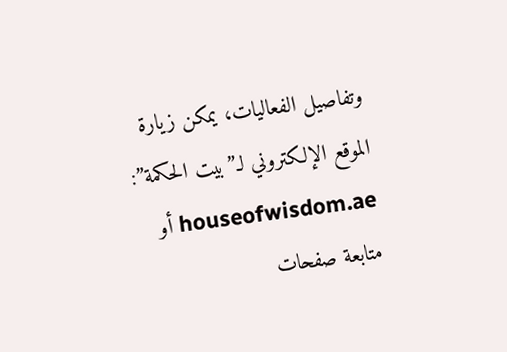وتفاصيل الفعاليات، يمكن زيارة الموقع الإلكتروني لـ”بيت الحكمة”: houseofwisdom.ae أو متابعة صفحات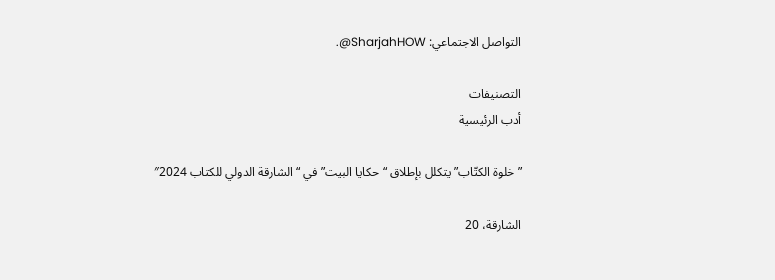التواصل الاجتماعي: SharjahHOW@.

التصنيفات
أدب الرئيسية

”خلوة الكتّاب” يتكلل بإطلاق “حكايا البيت” في “الشارقة الدولي للكتاب 2024″

الشارقة، 20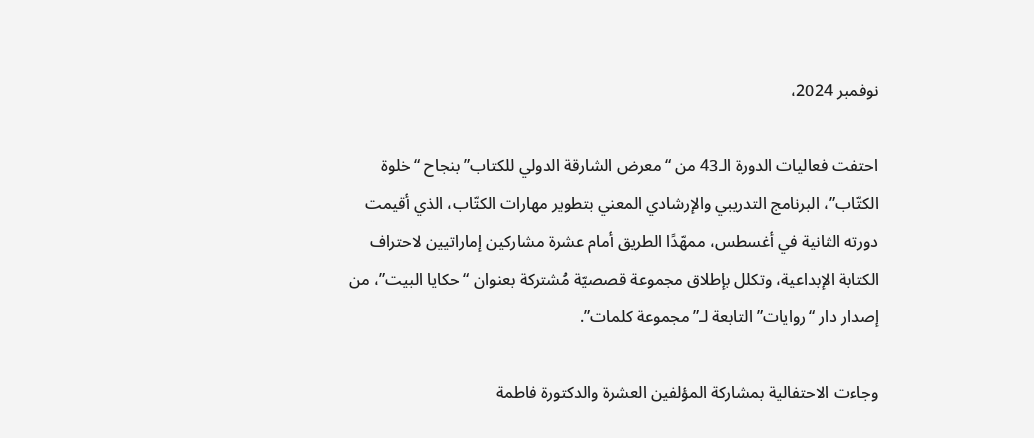نوفمبر 2024،

احتفت فعاليات الدورة الـ43 من “معرض الشارقة الدولي للكتاب” بنجاح “خلوة الكتّاب”، البرنامج التدريبي والإرشادي المعني بتطوير مهارات الكتّاب، الذي أقيمت دورته الثانية في أغسطس، ممهّدًا الطريق أمام عشرة مشاركين إماراتيين لاحتراف الكتابة الإبداعية، وتكلل بإطلاق مجموعة قصصيّة مُشتركة بعنوان “حكايا البيت”، من إصدار دار “روايات” التابعة لـ”مجموعة كلمات”.

وجاءت الاحتفالية بمشاركة المؤلفين العشرة والدكتورة فاطمة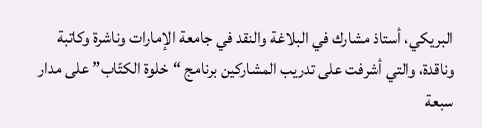البريكي، أستاذ مشارك في البلاغة والنقد في جامعة الإمارات وناشرة وكاتبة وناقدة، والتي أشرفت على تدريب المشاركين برنامج “خلوة الكتّاب” على مدار سبعة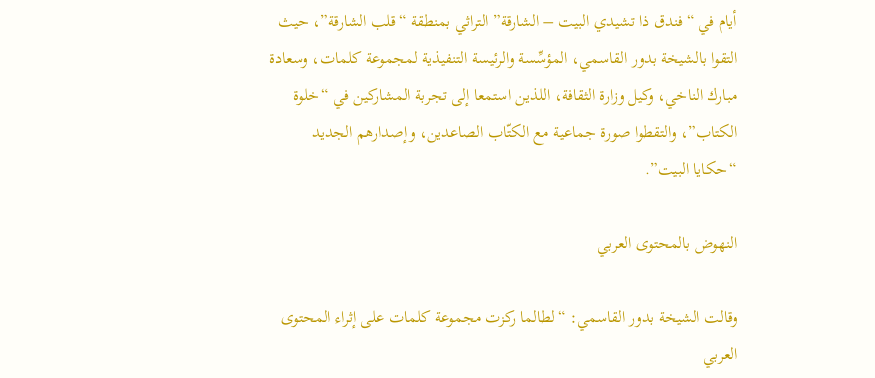أيام في “فندق ذا تشيدي البيت – الشارقة” التراثي بمنطقة “قلب الشارقة”، حيث التقوا بالشيخة بدور القاسمي، المؤسِّسة والرئيسة التنفيذية لمجموعة كلمات، وسعادة مبارك الناخي، وكيل وزارة الثقافة، اللذين استمعا إلى تجربة المشاركين في “خلوة الكتاب”، والتقطوا صورة جماعية مع الكتّاب الصاعدين، وإصدارهم الجديد “حكايا البيت”.

النهوض بالمحتوى العربي

وقالت الشيخة بدور القاسمي: “لطالما ركزت مجموعة كلمات على إثراء المحتوى العربي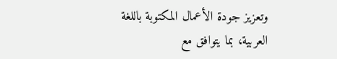وتعزيز جودة الأعمال المكتوبة باللغة العربية، بما يتوافق مع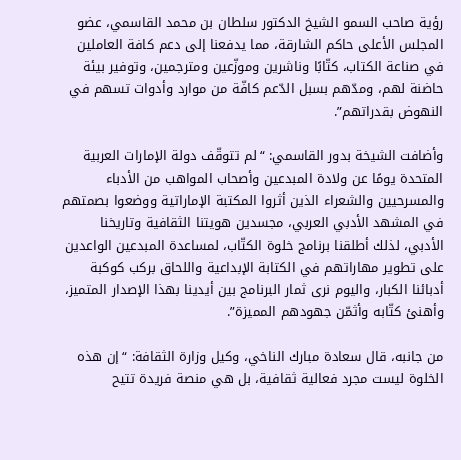رؤية صاحب السمو الشيخ الدكتور سلطان بن محمد القاسمي، عضو المجلس الأعلى حاكم الشارقة، مما يدفعنا إلى دعم كافة العاملين في صناعة الكتاب، كتّابًا وناشرين وموزّعين ومترجمين، وتوفير بيئة حاضنة لهم، ومدّهم بسبل الدّعم كافّة من موارد وأدوات تسهم في النهوض بقدراتهم”.

وأضافت الشيخة بدور القاسمي: “لم تتوقّف دولة الإمارات العربية المتحدة يومًا عن ولادة المبدعين وأصحاب المواهب من الأدباء والمسرحيين والشعراء الذين أثروا المكتبة الإماراتية ووضعوا بصمتهم في المشهد الأدبي العربي، مجسدين هويتنا الثقافية وتاريخنا الأدبي، لذلك أطلقنا برنامج خلوة الكتّاب، لمساعدة المبدعين الواعدين على تطوير مهاراتهم في الكتابة الإبداعية واللحاق بركب كوكبة أدبائنا الكبار، واليوم نرى ثمار البرنامج بين أيدينا بهذا الإصدار المتميز، وأهنئ كتّابه وأثمّن جهودهم المميزة”.

من جانبه، قال سعادة مبارك الناخي، وكيل وزارة الثقافة: “إن هذه الخلوة ليست مجرد فعالية ثقافية، بل هي منصة فريدة تتيح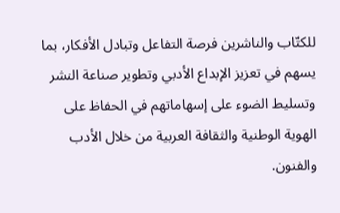للكتّاب والناشرين فرصة التفاعل وتبادل الأفكار، بما يسهم في تعزيز الإبداع الأدبي وتطوير صناعة النشر وتسليط الضوء على إسهاماتهم في الحفاظ على الهوية الوطنية والثقافة العربية من خلال الأدب والفنون.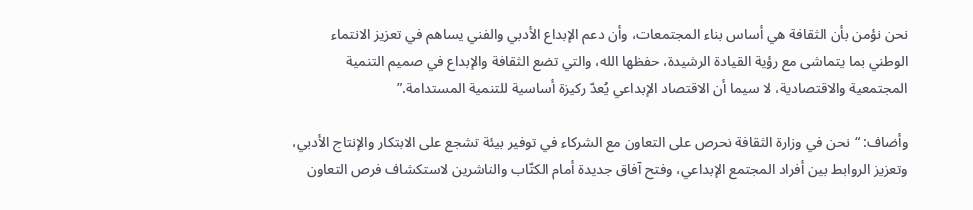نحن نؤمن بأن الثقافة هي أساس بناء المجتمعات، وأن دعم الإبداع الأدبي والفني يساهم في تعزيز الانتماء الوطني بما يتماشى مع رؤية القيادة الرشيدة، حفظها الله، والتي تضع الثقافة والإبداع في صميم التنمية المجتمعية والاقتصادية، لا سيما أن الاقتصاد الإبداعي يُعدّ ركيزة أساسية للتنمية المستدامة.”

وأضاف: “نحن في وزارة الثقافة نحرص على التعاون مع الشركاء في توفير بيئة تشجع على الابتكار والإنتاج الأدبي، وتعزيز الروابط بين أفراد المجتمع الإبداعي، وفتح آفاق جديدة أمام الكتّاب والناشرين لاستكشاف فرص التعاون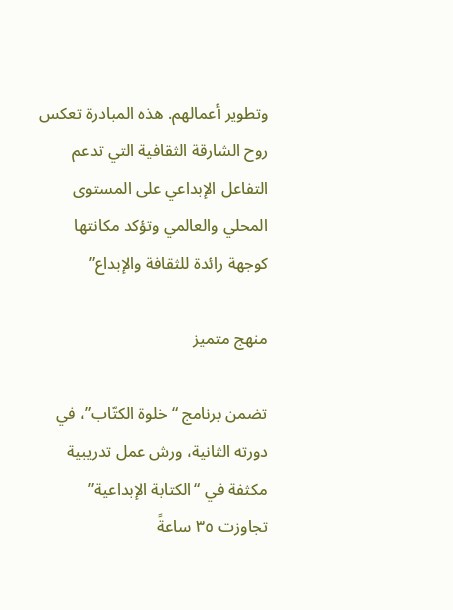وتطوير أعمالهم. هذه المبادرة تعكس روح الشارقة الثقافية التي تدعم التفاعل الإبداعي على المستوى المحلي والعالمي وتؤكد مكانتها كوجهة رائدة للثقافة والإبداع”

منهج متميز

تضمن برنامج “خلوة الكتّاب”، في دورته الثانية، ورش عمل تدريبية مكثفة في “الكتابة الإبداعية” تجاوزت ٣٥ ساعةً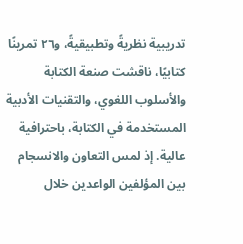تدريبية نظريةً وتطبيقيةً، و٢٦ تمرينًا كتابيًا، ناقشت صنعة الكتابة والأسلوب اللغوي، والتقنيات الأدبية المستخدمة في الكتابة، باحترافية عالية. إذ لمس التعاون والانسجام بين المؤلفين الواعدين خلال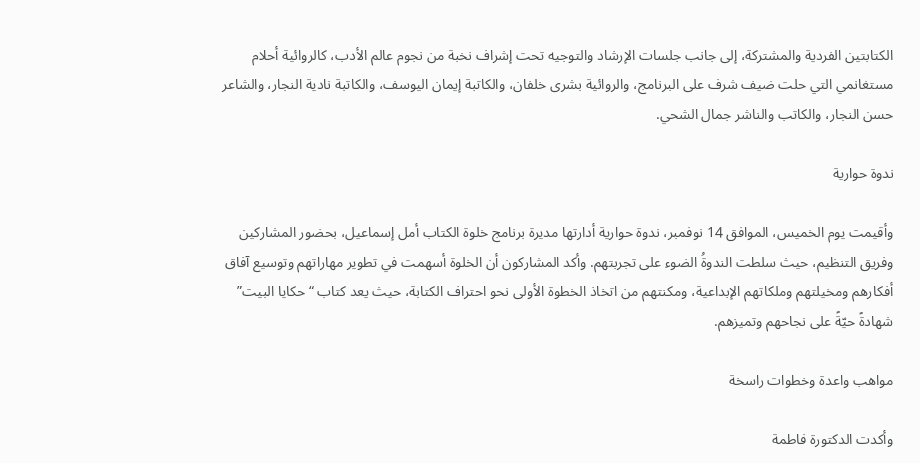الكتابتين الفردية والمشتركة، إلى جانب جلسات الإرشاد والتوجيه تحت إشراف نخبة من نجوم عالم الأدب، كالروائية أحلام مستغانمي التي حلت ضيف شرف على البرنامج، والروائية بشرى خلفان، والكاتبة إيمان اليوسف، والكاتبة نادية النجار، والشاعر حسن النجار، والكاتب والناشر جمال الشحي.

ندوة حوارية

وأقيمت يوم الخميس، الموافق 14 نوفمبر، ندوة حوارية أدارتها مديرة برنامج خلوة الكتاب أمل إسماعيل، بحضور المشاركين وفريق التنظيم، حيث سلطت الندوةُ الضوء على تجربتهم. وأكد المشاركون أن الخلوة أسهمت في تطوير مهاراتهم وتوسيع آفاق أفكارهم ومخيلتهم وملكاتهم الإبداعية، ومكنتهم من اتخاذ الخطوة الأولى نحو احتراف الكتابة، حيث يعد كتاب “حكايا البيت” شهادةً حيّةً على نجاحهم وتميزهم.

مواهب واعدة وخطوات راسخة

وأكدت الدكتورة فاطمة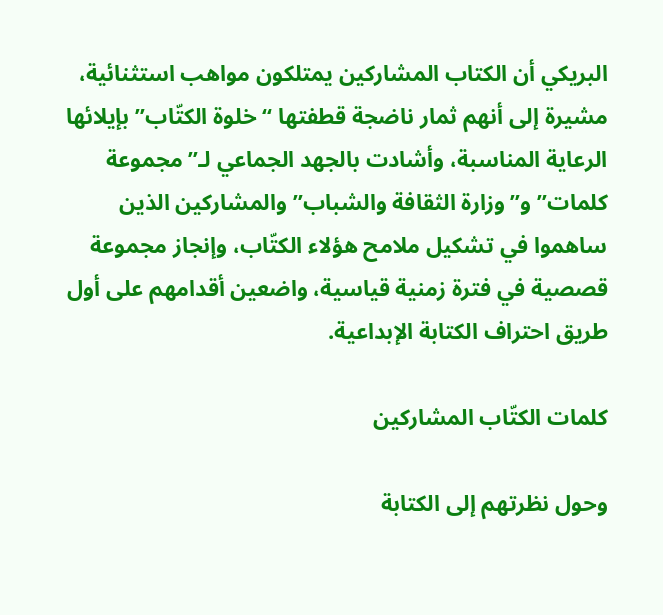البريكي أن الكتاب المشاركين يمتلكون مواهب استثنائية، مشيرة إلى أنهم ثمار ناضجة قطفتها “خلوة الكتّاب” بإيلائها الرعاية المناسبة، وأشادت بالجهد الجماعي لـ”مجموعة كلمات” و”وزارة الثقافة والشباب” والمشاركين الذين ساهموا في تشكيل ملامح هؤلاء الكتّاب، وإنجاز مجموعة قصصية في فترة زمنية قياسية، واضعين أقدامهم على أول طريق احتراف الكتابة الإبداعية.

كلمات الكتّاب المشاركين

وحول نظرتهم إلى الكتابة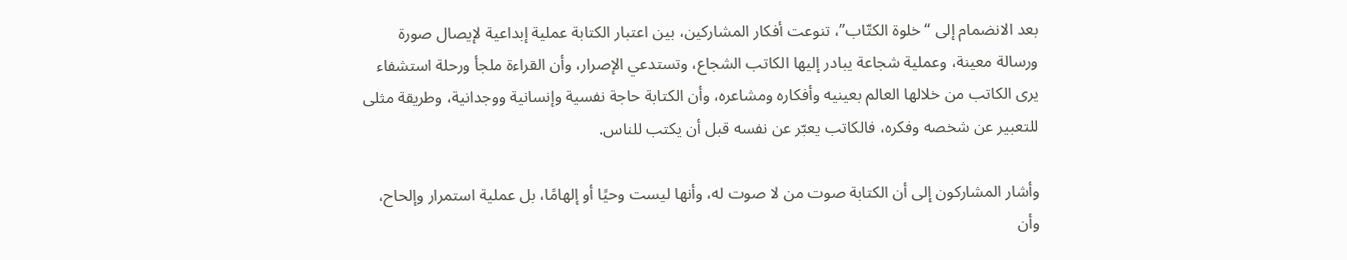بعد الانضمام إلى “خلوة الكتّاب”، تنوعت أفكار المشاركين، بين اعتبار الكتابة عملية إبداعية لإيصال صورة ورسالة معينة، وعملية شجاعة يبادر إليها الكاتب الشجاع، وتستدعي الإصرار، وأن القراءة ملجأ ورحلة استشفاء يرى الكاتب من خلالها العالم بعينيه وأفكاره ومشاعره، وأن الكتابة حاجة نفسية وإنسانية ووجدانية، وطريقة مثلى للتعبير عن شخصه وفكره، فالكاتب يعبّر عن نفسه قبل أن يكتب للناس.

وأشار المشاركون إلى أن الكتابة صوت من لا صوت له، وأنها ليست وحيًا أو إلهامًا، بل عملية استمرار وإلحاح، وأن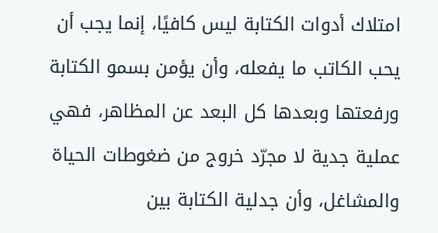امتلاك أدوات الكتابة ليس كافيًا، إنما يجب أن يحب الكاتب ما يفعله، وأن يؤمن بسمو الكتابة ورفعتها وبعدها كل البعد عن المظاهر، فهي عملية جدية لا مجرّد خروج من ضغوطات الحياة والمشاغل، وأن جدلية الكتابة بين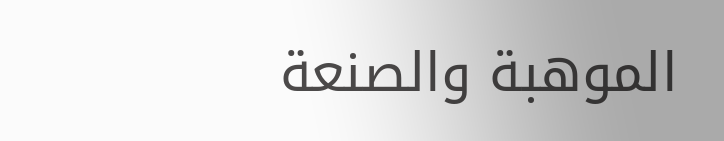الموهبة والصنعة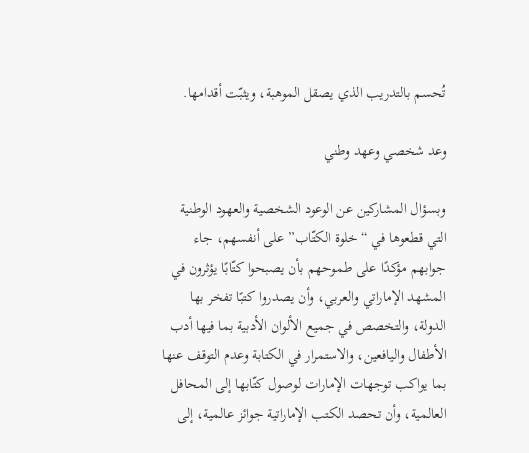تُحسم بالتدريب الذي يصقل الموهبة، ويثبّت أقدامها.

وعد شخصي وعهد وطني

وبسؤال المشاركين عن الوعود الشخصية والعهود الوطنية التي قطعوها في “خلوة الكتّاب” على أنفسهم، جاء جوابهم مؤكدًا على طموحهم بأن يصبحوا كتّابًا يؤثرون في المشهد الإماراتي والعربي، وأن يصدروا كتبًا تفخر بها الدولة، والتخصص في جميع الألوان الأدبية بما فيها أدب الأطفال واليافعين، والاستمرار في الكتابة وعدم التوقف عنها بما يواكب توجهات الإمارات لوصول كتّابها إلى المحافل العالمية، وأن تحصد الكتب الإماراتية جوائز عالمية، إلى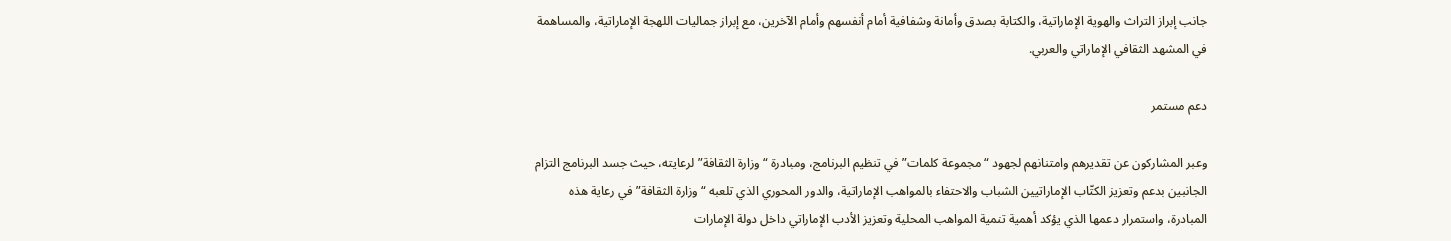جانب إبراز التراث والهوية الإماراتية، والكتابة بصدق وأمانة وشفافية أمام أنفسهم وأمام الآخرين، مع إبراز جماليات اللهجة الإماراتية، والمساهمة في المشهد الثقافي الإماراتي والعربي.

دعم مستمر

وعبر المشاركون عن تقديرهم وامتنانهم لجهود “مجموعة كلمات” في تنظيم البرنامج، ومبادرة “وزارة الثقافة” لرعايته، حيث جسد البرنامج التزام الجانبين بدعم وتعزيز الكتّاب الإماراتيين الشباب والاحتفاء بالمواهب الإماراتية، والدور المحوري الذي تلعبه “وزارة الثقافة” في رعاية هذه المبادرة، واستمرار دعمها الذي يؤكد أهمية تنمية المواهب المحلية وتعزيز الأدب الإماراتي داخل دولة الإمارات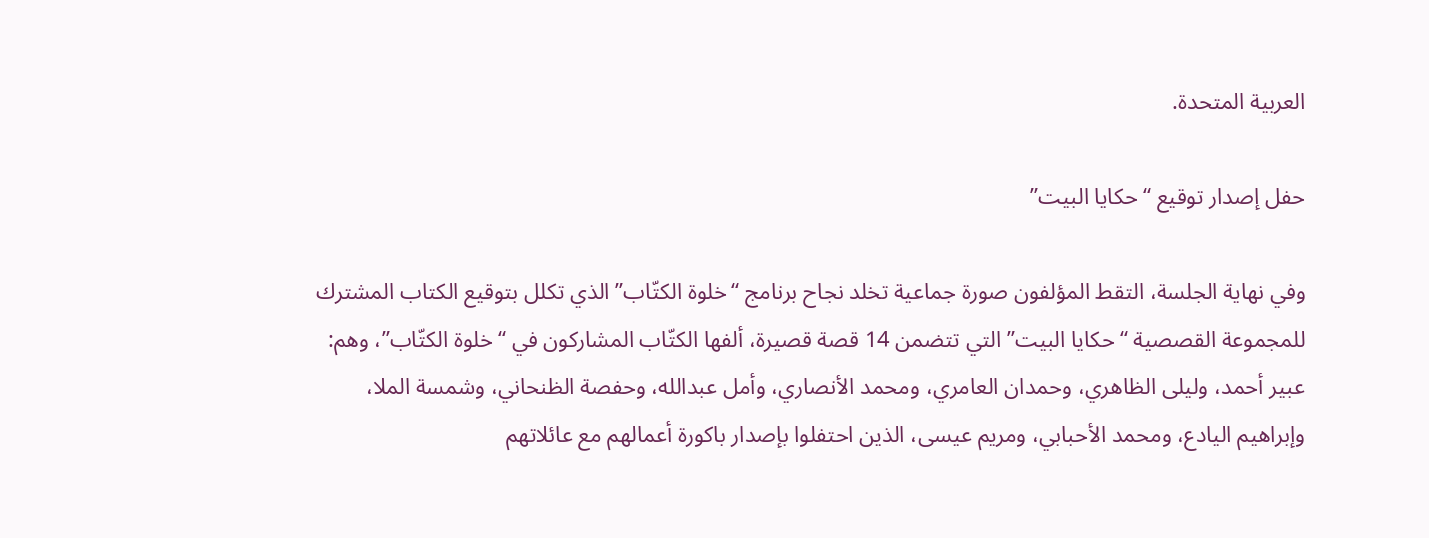العربية المتحدة.

حفل إصدار توقيع “حكايا البيت”

وفي نهاية الجلسة، التقط المؤلفون صورة جماعية تخلد نجاح برنامج “خلوة الكتّاب” الذي تكلل بتوقيع الكتاب المشترك للمجموعة القصصية “حكايا البيت” التي تتضمن 14 قصة قصيرة، ألفها الكتّاب المشاركون في “خلوة الكتّاب”، وهم: عبير أحمد، وليلى الظاهري، وحمدان العامري، ومحمد الأنصاري، وأمل عبدالله، وحفصة الظنحاني، وشمسة الملا، وإبراهيم اليادع، ومحمد الأحبابي، ومريم عيسى، الذين احتفلوا بإصدار باكورة أعمالهم مع عائلاتهم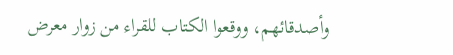وأصدقائهم، ووقعوا الكتاب للقراء من زوار معرض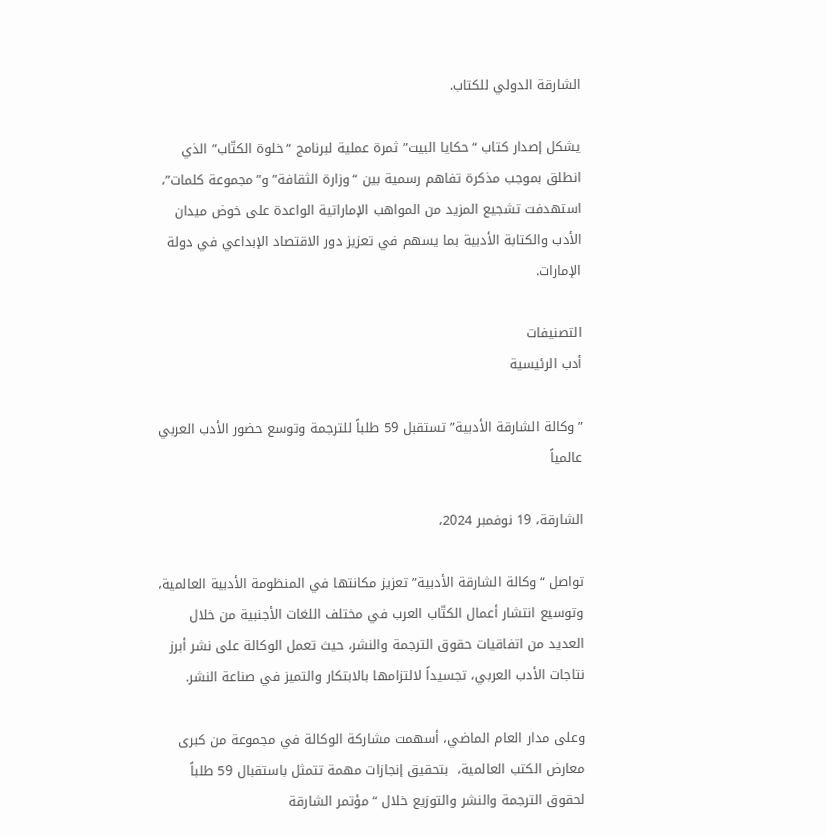الشارقة الدولي للكتاب.

يشكل إصدار كتاب “حكايا البيت” ثمرة عملية لبرنامج “خلوة الكتّاب” الذي انطلق بموجب مذكرة تفاهم رسمية بين “وزارة الثقافة” و”مجموعة كلمات”، استهدفت تشجيع المزيد من المواهب الإماراتية الواعدة على خوض ميدان الأدب والكتابة الأدبية بما يسهم في تعزيز دور الاقتصاد الإبداعي في دولة الإمارات.

التصنيفات
أدب الرئيسية

”وكالة الشارقة الأدبية” تستقبل 59 طلباً للترجمة وتوسع حضور الأدب العربي عالمياً

الشارقة، 19 نوفمبر 2024،

تواصل “وكالة الشارقة الأدبية” تعزيز مكانتها في المنظومة الأدبية العالمية، وتوسيع انتشار أعمال الكتّاب العرب في مختلف اللغات الأجنبية من خلال العديد من اتفاقيات حقوق الترجمة والنشر، حيث تعمل الوكالة على نشر أبرز نتاجات الأدب العربي، تجسيداً لالتزامها بالابتكار والتميز في صناعة النشر.

وعلى مدار العام الماضي، أسهمت مشاركة الوكالة في مجموعة من كبرى معارض الكتب العالمية،  بتحقيق إنجازات مهمة تتمثل باستقبال 59 طلباً لحقوق الترجمة والنشر والتوزيع خلال “مؤتمر الشارقة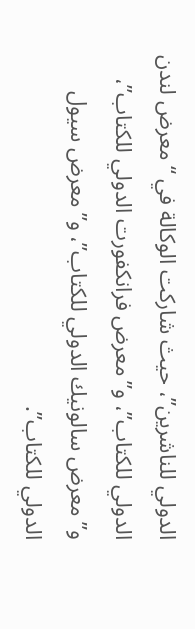الدولي للناشرين”، حيث شاركت الوكالة في “معرض لندن الدولي للكتاب”، و”معرض فرانكفورت الدولي للكتاب”، و”معرض سالونيك الدولي للكتاب”، و”معرض سيول الدولي للكتاب”.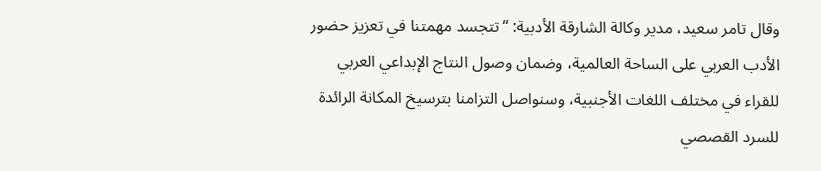وقال تامر سعيد، مدير وكالة الشارقة الأدبية: “تتجسد مهمتنا في تعزيز حضور الأدب العربي على الساحة العالمية، وضمان وصول النتاج الإبداعي العربي للقراء في مختلف اللغات الأجنبية، وسنواصل التزامنا بترسيخ المكانة الرائدة للسرد القصصي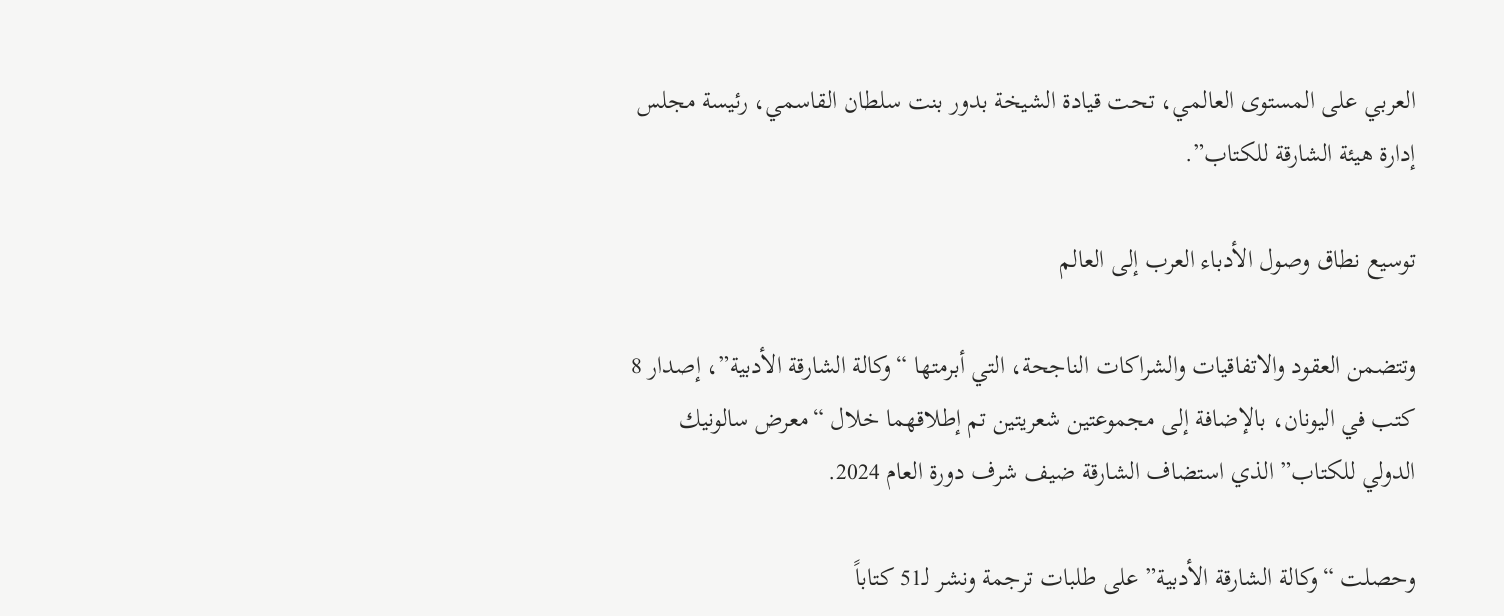العربي على المستوى العالمي، تحت قيادة الشيخة بدور بنت سلطان القاسمي، رئيسة مجلس إدارة هيئة الشارقة للكتاب”.

توسيع نطاق وصول الأدباء العرب إلى العالم

وتتضمن العقود والاتفاقيات والشراكات الناجحة، التي أبرمتها “وكالة الشارقة الأدبية”، إصدار 8 كتب في اليونان، بالإضافة إلى مجموعتين شعريتين تم إطلاقهما خلال “معرض سالونيك الدولي للكتاب” الذي استضاف الشارقة ضيف شرف دورة العام 2024.

وحصلت “وكالة الشارقة الأدبية” على طلبات ترجمة ونشر لـ51 كتاباً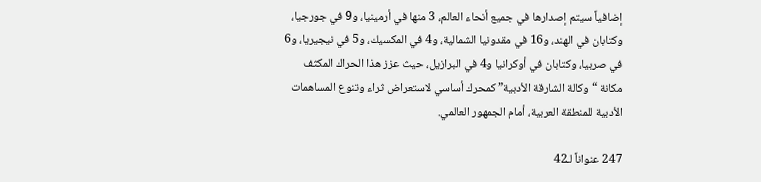إضافياً سيتم إصدارها في جميع أنحاء العالم، 3 منها في أرمينيا، و9 في جورجيا، وكتابان في الهند، و16 في مقدونيا الشمالية، و4 في المكسيك، و5 في نيجيريا، و6 في صربيا، وكتابان في أوكرانيا و4 في البرازيل، حيث عزز هذا الحراك المكثف مكانة “وكالة الشارقة الأدبية” كمحرك أساسي لاستعراض ثراء وتنوع المساهمات الأدبية للمنطقة العربية، أمام الجمهور العالمي.

247 عنواناً لـ42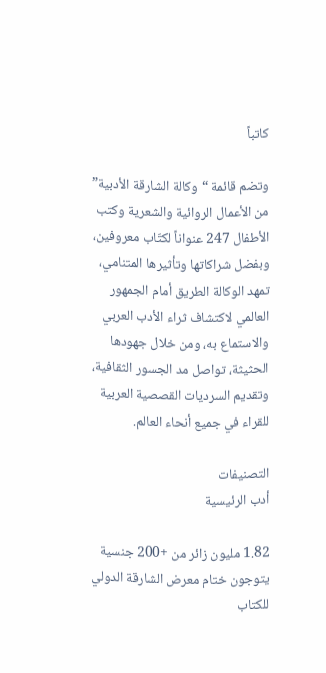كاتباً

وتضم قائمة “وكالة الشارقة الأدبية” من الأعمال الروائية والشعرية وكتب الأطفال 247 عنواناً لكتّاب معروفين، وبفضل شراكاتها وتأثيرها المتنامي، تمهد الوكالة الطريق أمام الجمهور العالمي لاكتشاف ثراء الأدب العربي والاستماع به، ومن خلال جهودها الحثيثة، تواصل مد الجسور الثقافية، وتقديم السرديات القصصية العربية للقراء في جميع أنحاء العالم.

التصنيفات
أدب الرئيسية

1.82 مليون زائر من +200 جنسية يتوجون ختام معرض الشارقة الدولي للكتاب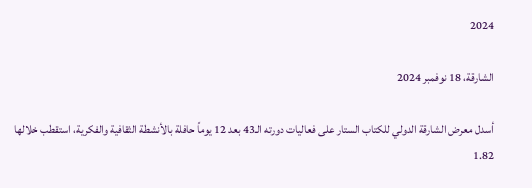2024

الشارقة، 18 نوفمبر 2024

أسدل معرض الشارقة الدولي للكتاب الستار على فعاليات دورته الـ43 بعد 12 يوماً حافلة بالأنشطة الثقافية والفكرية، استقطب خلالها 1.82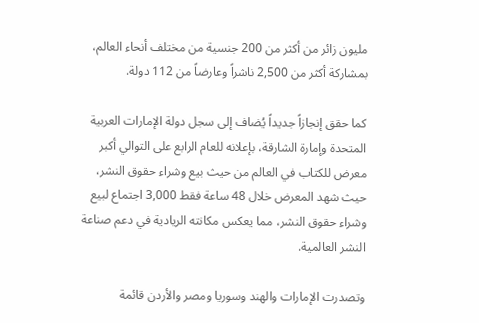مليون زائر من أكثر من 200 جنسية من مختلف أنحاء العالم، بمشاركة أكثر من 2,500 ناشراً وعارضاً من 112 دولة.

كما حقق إنجازاً جديداً يُضاف إلى سجل دولة الإمارات العربية المتحدة وإمارة الشارقة، بإعلانه للعام الرابع على التوالي أكبر معرض للكتاب في العالم من حيث بيع وشراء حقوق النشر، حيث شهد المعرض خلال 48 ساعة فقط 3,000 اجتماع لبيع وشراء حقوق النشر، مما يعكس مكانته الريادية في دعم صناعة النشر العالمية.

وتصدرت الإمارات والهند وسوريا ومصر والأردن قائمة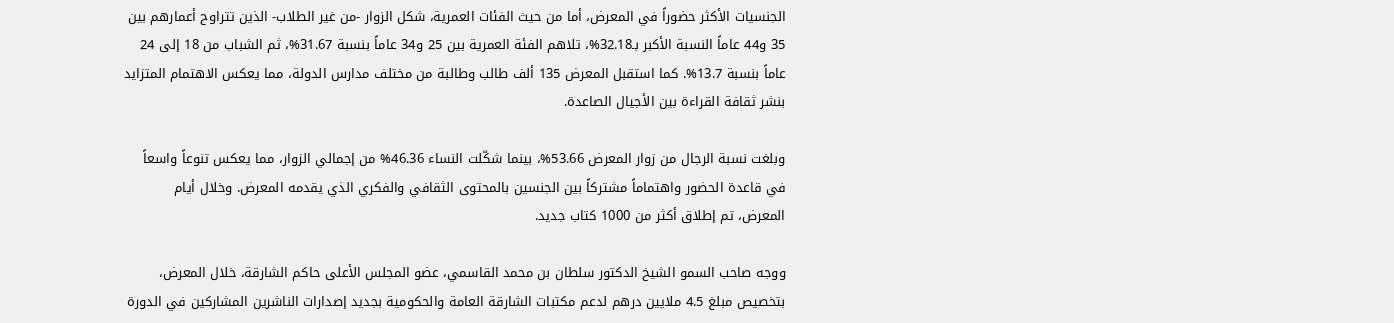الجنسيات الأكثر حضوراً في المعرض، أما من حيث الفئات العمرية، شكل الزوار -من غير الطلاب- الذين تتراوح أعمارهم بين 35 و44 عاماً النسبة الأكبر بـ32.18%، تلاهم الفئة العمرية بين 25 و34 عاماً بنسبة 31.67%، ثم الشباب من 18 إلى 24 عاماً بنسبة 13.7%. كما استقبل المعرض 135 ألف طالب وطالبة من مختلف مدارس الدولة، مما يعكس الاهتمام المتزايد بنشر ثقافة القراءة بين الأجيال الصاعدة.

وبلغت نسبة الرجال من زوار المعرض 53.66%، بينما شكّلت النساء 46.36% من إجمالي الزوار، مما يعكس تنوعاً واسعاً في قاعدة الحضور واهتماماً مشتركاً بين الجنسين بالمحتوى الثقافي والفكري الذي يقدمه المعرض. وخلال أيام المعرض، تم إطلاق أكثر من 1000 كتاب جديد.

ووجه صاحب السمو الشيخ الدكتور سلطان بن محمد القاسمي، عضو المجلس الأعلى حاكم الشارقة، خلال المعرض، بتخصيص مبلغ 4.5 ملايين درهم لدعم مكتبات الشارقة العامة والحكومية بجديد إصدارات الناشرين المشاركين في الدورة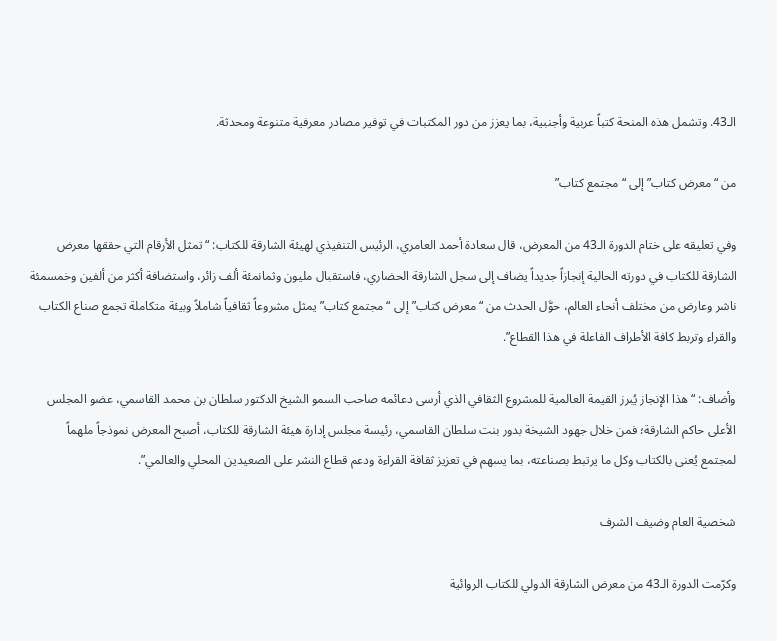الـ43. وتشمل هذه المنحة كتباً عربية وأجنبية، بما يعزز من دور المكتبات في توفير مصادر معرفية متنوعة ومحدثة.

من “معرض كتاب” إلى “مجتمع كتاب”

وفي تعليقه على ختام الدورة الـ43 من المعرض، قال سعادة أحمد العامري، الرئيس التنفيذي لهيئة الشارقة للكتاب: “تمثل الأرقام التي حققها معرض الشارقة للكتاب في دورته الحالية إنجازاً جديداً يضاف إلى سجل الشارقة الحضاري، فاستقبال مليون وثمانمئة ألف زائر، واستضافة أكثر من ألفين وخمسمئة ناشر وعارض من مختلف أنحاء العالم، حوَّل الحدث من “معرض كتاب” إلى “مجتمع كتاب” يمثل مشروعاً ثقافياً شاملاً وبيئة متكاملة تجمع صناع الكتاب والقراء وتربط كافة الأطراف الفاعلة في هذا القطاع”.

وأضاف: “هذا الإنجاز يُبرز القيمة العالمية للمشروع الثقافي الذي أرسى دعائمه صاحب السمو الشيخ الدكتور سلطان بن محمد القاسمي، عضو المجلس الأعلى حاكم الشارقة؛ فمن خلال جهود الشيخة بدور بنت سلطان القاسمي، رئيسة مجلس إدارة هيئة الشارقة للكتاب، أصبح المعرض نموذجاً ملهماً لمجتمع يُعنى بالكتاب وكل ما يرتبط بصناعته، بما يسهم في تعزيز ثقافة القراءة ودعم قطاع النشر على الصعيدين المحلي والعالمي”.

شخصية العام وضيف الشرف

وكرّمت الدورة الـ43 من معرض الشارقة الدولي للكتاب الروائية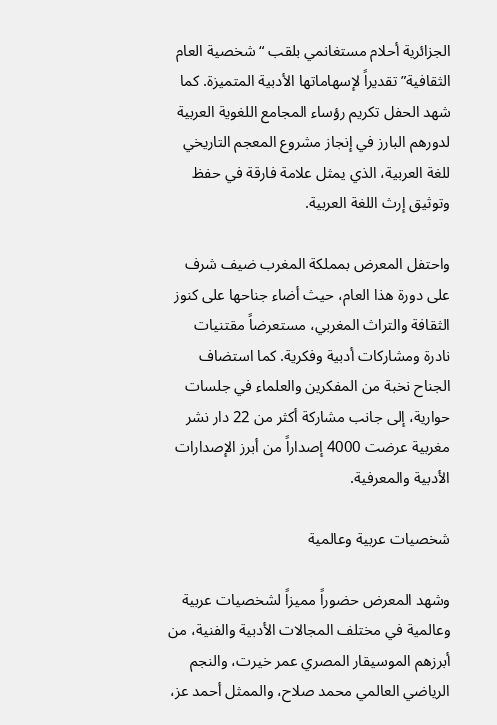الجزائرية أحلام مستغانمي بلقب “شخصية العام الثقافية” تقديراً لإسهاماتها الأدبية المتميزة. كما شهد الحفل تكريم رؤساء المجامع اللغوية العربية لدورهم البارز في إنجاز مشروع المعجم التاريخي للغة العربية، الذي يمثل علامة فارقة في حفظ وتوثيق إرث اللغة العربية.

واحتفل المعرض بمملكة المغرب ضيف شرف على دورة هذا العام، حيث أضاء جناحها على كنوز الثقافة والتراث المغربي، مستعرضاً مقتنيات نادرة ومشاركات أدبية وفكرية. كما استضاف الجناح نخبة من المفكرين والعلماء في جلسات حوارية، إلى جانب مشاركة أكثر من 22 دار نشر مغربية عرضت 4000 إصداراً من أبرز الإصدارات الأدبية والمعرفية.

شخصيات عربية وعالمية

وشهد المعرض حضوراً مميزاً لشخصيات عربية وعالمية في مختلف المجالات الأدبية والفنية، من أبرزهم الموسيقار المصري عمر خيرت، والنجم الرياضي العالمي محمد صلاح، والممثل أحمد عز،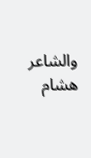والشاعر هشام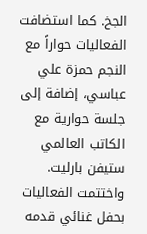الجخ. كما استضافت الفعاليات حواراً مع النجم حمزة علي عباسي، إضافة إلى جلسة حوارية مع الكاتب العالمي ستيفن بارليت. واختتمت الفعاليات بحفل غنائي قدمه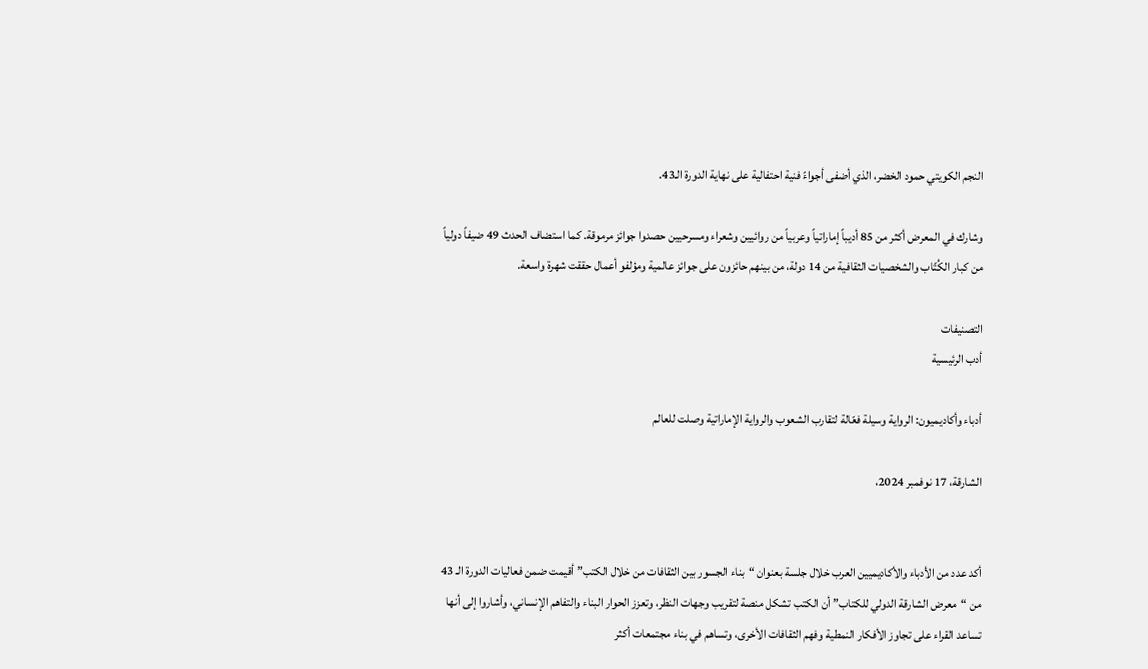النجم الكويتي حمود الخضر، الذي أضفى أجواءً فنية احتفالية على نهاية الدورة الـ43.

وشارك في المعرض أكثر من 85 أديباً إماراتياً وعربياً من روائيين وشعراء ومسرحيين حصدوا جوائز مرموقة. كما استضاف الحدث 49 ضيفاً دولياً من كبار الكُتّاب والشخصيات الثقافية من 14 دولة، من بينهم حائزون على جوائز عالمية ومؤلفو أعمال حققت شهرة واسعة.

التصنيفات
أدب الرئيسية

أدباء وأكاديميون: الرواية وسيلة فعّالة لتقارب الشعوب والرواية الإماراتية وصلت للعالم

الشارقة، 17 نوفمبر 2024،


أكد عدد من الأدباء والأكاديميين العرب خلال جلسة بعنوان “بناء الجسور بين الثقافات من خلال الكتب” أقيمت ضمن فعاليات الدورة الـ 43 من “معرض الشارقة الدولي للكتاب” أن الكتب تشكل منصة لتقريب وجهات النظر، وتعزز الحوار البناء والتفاهم الإنساني، وأشاروا إلى أنها تساعد القراء على تجاوز الأفكار النمطية وفهم الثقافات الأخرى، وتساهم في بناء مجتمعات أكثر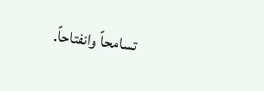تسامحاً وانفتاحاً.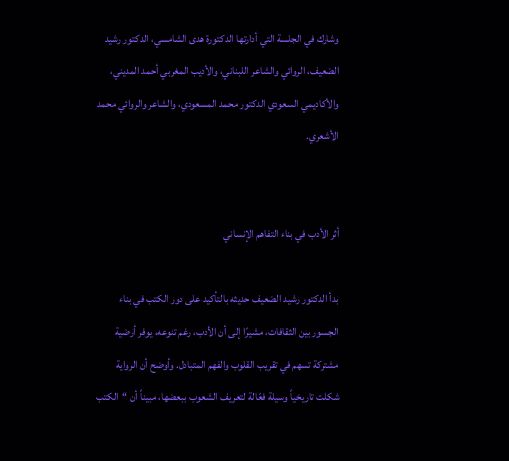وشارك في الجلسة التي أدارتها الدكتورة هدى الشامسي، الدكتور رشيد الضعيف، الروائي والشاعر اللبناني، والأديب المغربي أحمد المديني، والأكاديمي السعودي الدكتور محمد المسعودي، والشاعر والروائي محمد الأشعري.


أثر الأدب في بناء التفاهم الإنساني

بدأ الدكتور رشيد الضعيف حديثه بالتأكيد على دور الكتب في بناء الجسور بين الثقافات، مشيرًا إلى أن الأدب، رغم تنوعه، يوفر أرضية مشتركة تسهم في تقريب القلوب والفهم المتبادل. وأوضح أن الرواية شكلت تاريخياً وسيلة فعّالة لتعريف الشعوب ببعضها، مبيناً أن “الكتب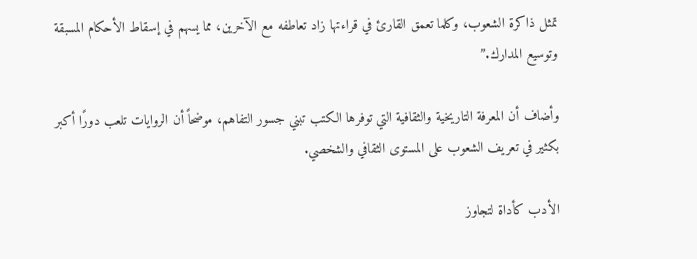تمثل ذاكرة الشعوب، وكلما تعمق القارئ في قراءتها زاد تعاطفه مع الآخرين، مما يسهم في إسقاط الأحكام المسبقة وتوسيع المدارك.”

وأضاف أن المعرفة التاريخية والثقافية التي توفرها الكتب تبني جسور التفاهم، موضحاً أن الروايات تلعب دورًا أكبر بكثير في تعريف الشعوب على المستوى الثقافي والشخصي.

الأدب كأداة لتجاوز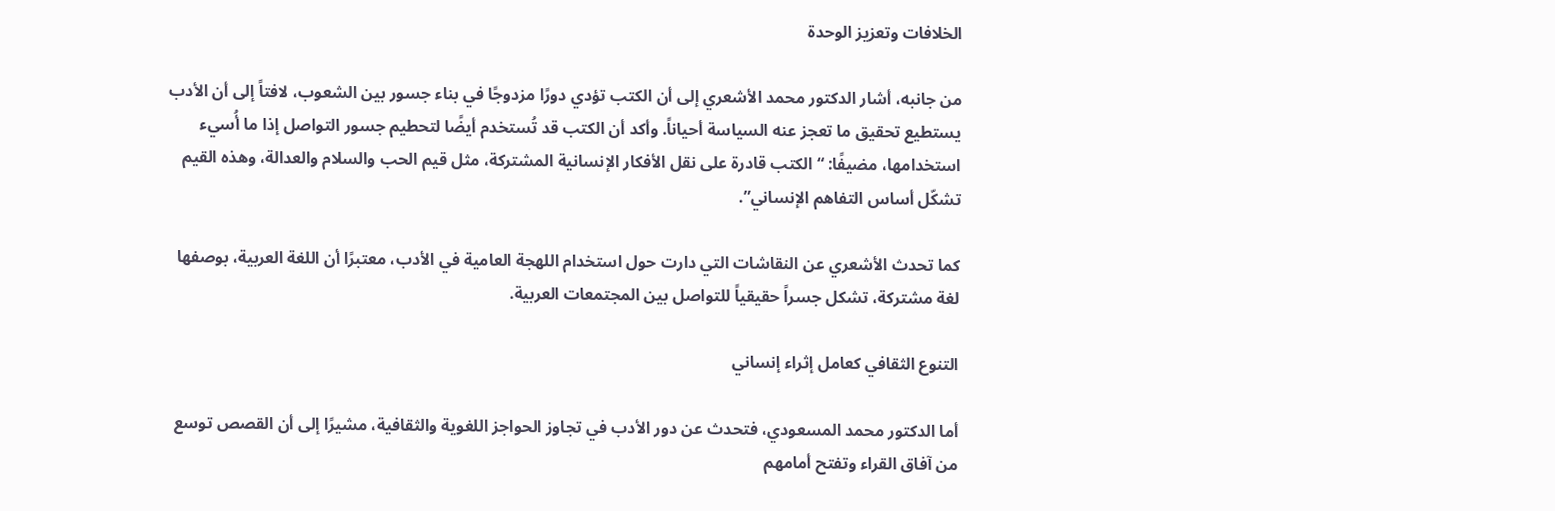الخلافات وتعزيز الوحدة

من جانبه، أشار الدكتور محمد الأشعري إلى أن الكتب تؤدي دورًا مزدوجًا في بناء جسور بين الشعوب، لافتاً إلى أن الأدب يستطيع تحقيق ما تعجز عنه السياسة أحياناً. وأكد أن الكتب قد تُستخدم أيضًا لتحطيم جسور التواصل إذا ما أُسيء استخدامها، مضيفًا: “الكتب قادرة على نقل الأفكار الإنسانية المشتركة، مثل قيم الحب والسلام والعدالة، وهذه القيم تشكّل أساس التفاهم الإنساني”.

كما تحدث الأشعري عن النقاشات التي دارت حول استخدام اللهجة العامية في الأدب، معتبرًا أن اللغة العربية، بوصفها لغة مشتركة، تشكل جسراً حقيقياً للتواصل بين المجتمعات العربية.

التنوع الثقافي كعامل إثراء إنساني

أما الدكتور محمد المسعودي، فتحدث عن دور الأدب في تجاوز الحواجز اللغوية والثقافية، مشيرًا إلى أن القصص توسع من آفاق القراء وتفتح أمامهم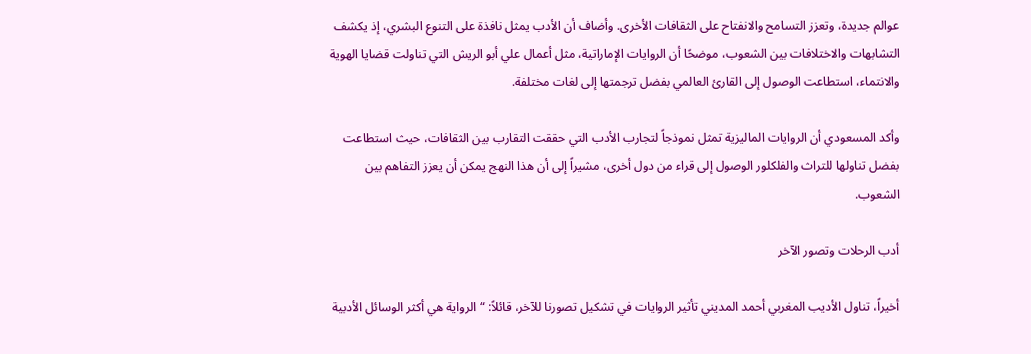عوالم جديدة، وتعزز التسامح والانفتاح على الثقافات الأخرى. وأضاف أن الأدب يمثل نافذة على التنوع البشري، إذ يكشف التشابهات والاختلافات بين الشعوب، موضحًا أن الروايات الإماراتية، مثل أعمال علي أبو الريش التي تناولت قضايا الهوية والانتماء، استطاعت الوصول إلى القارئ العالمي بفضل ترجمتها إلى لغات مختلفة.

وأكد المسعودي أن الروايات الماليزية تمثل نموذجاً لتجارب الأدب التي حققت التقارب بين الثقافات، حيث استطاعت بفضل تناولها للتراث والفلكلور الوصول إلى قراء من دول أخرى، مشيراً إلى أن هذا النهج يمكن أن يعزز التفاهم بين الشعوب.

أدب الرحلات وتصور الآخر

أخيراً، تناول الأديب المغربي أحمد المديني تأثير الروايات في تشكيل تصورنا للآخر، قائلاً: “الرواية هي أكثر الوسائل الأدبية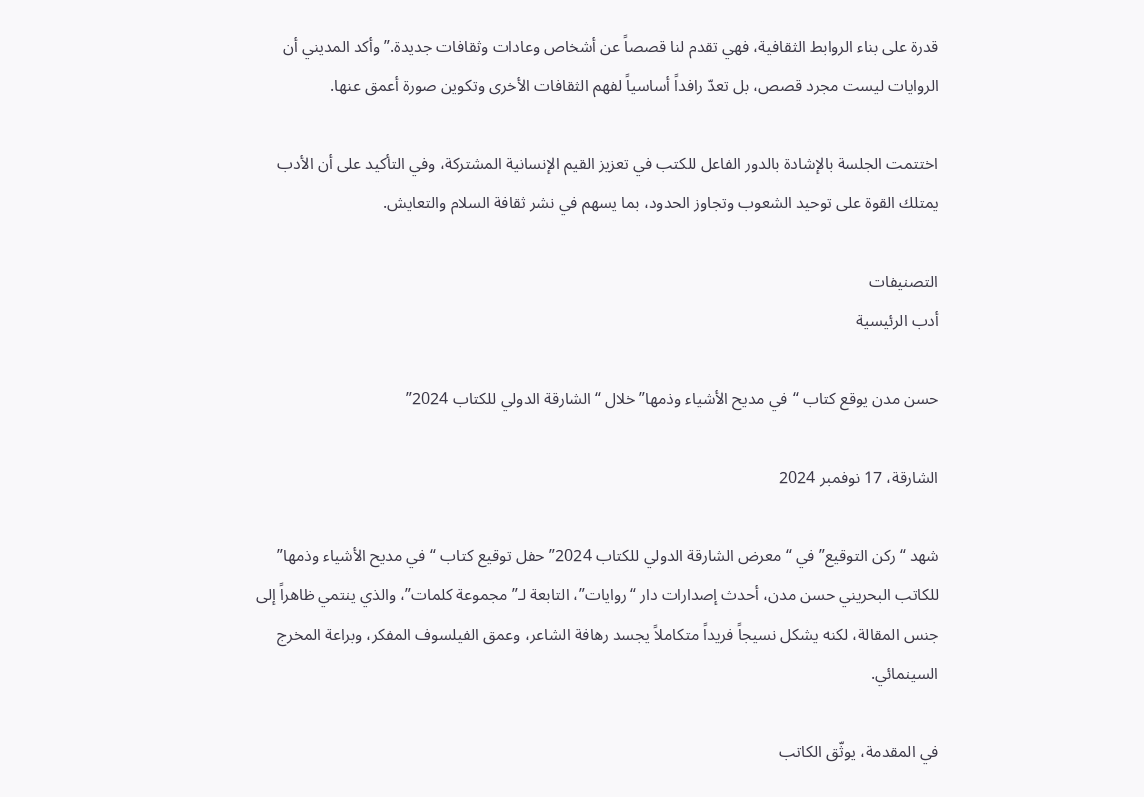قدرة على بناء الروابط الثقافية، فهي تقدم لنا قصصاً عن أشخاص وعادات وثقافات جديدة.” وأكد المديني أن الروايات ليست مجرد قصص، بل تعدّ رافداً أساسياً لفهم الثقافات الأخرى وتكوين صورة أعمق عنها.

اختتمت الجلسة بالإشادة بالدور الفاعل للكتب في تعزيز القيم الإنسانية المشتركة، وفي التأكيد على أن الأدب يمتلك القوة على توحيد الشعوب وتجاوز الحدود، بما يسهم في نشر ثقافة السلام والتعايش.

التصنيفات
أدب الرئيسية

حسن مدن يوقع كتاب “في مديح الأشياء وذمها” خلال “الشارقة الدولي للكتاب 2024”

الشارقة، 17 نوفمبر 2024

شهد “ركن التوقيع” في “معرض الشارقة الدولي للكتاب 2024” حفل توقيع كتاب “في مديح الأشياء وذمها” للكاتب البحريني حسن مدن، أحدث إصدارات دار “روايات”، التابعة لـ”مجموعة كلمات”، والذي ينتمي ظاهراً إلى جنس المقالة، لكنه يشكل نسيجاً فريداً متكاملاً يجسد رهافة الشاعر، وعمق الفيلسوف المفكر، وبراعة المخرج السينمائي.

في المقدمة، يوثّق الكاتب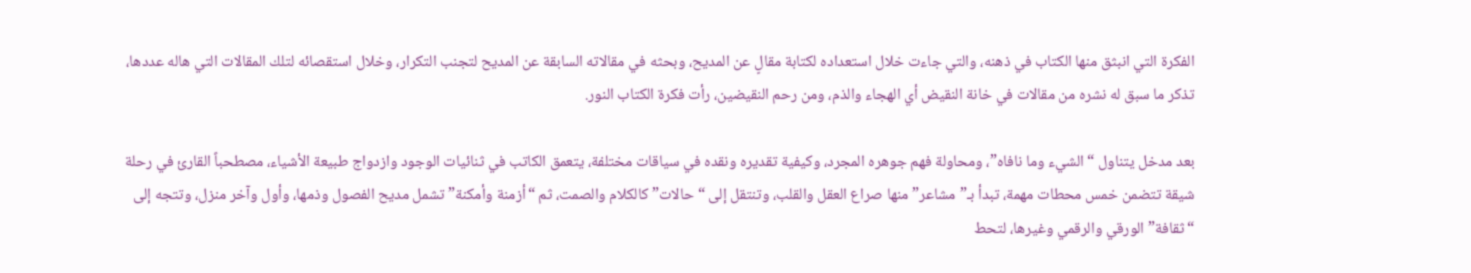الفكرة التي انبثق منها الكتاب في ذهنه، والتي جاءت خلال استعداده لكتابة مقالٍ عن المديح، وبحثه في مقالاته السابقة عن المديح لتجنب التكرار، وخلال استقصائه لتلك المقالات التي هاله عددها، تذكر ما سبق له نشره من مقالات في خانة النقيض أي الهجاء والذم، ومن رحم النقيضين، رأت فكرة الكتاب النور.

بعد مدخل يتناول “الشيء وما نافاه”، ومحاولة فهم جوهره المجرد، وكيفية تقديره ونقده في سياقات مختلفة، يتعمق الكاتب في ثنائيات الوجود وازدواج طبيعة الأشياء، مصطحباً القارئ في رحلة شيقة تتضمن خمس محطات مهمة، تبدأ بـ”مشاعر” منها صراع العقل والقلب، وتنتقل إلى “حالات” كالكلام والصمت، ثم “أزمنة وأمكنة” تشمل مديح الفصول وذمها، وأول وآخر منزل، وتتجه إلى “ثقافة” الورقي والرقمي وغيرها، لتحط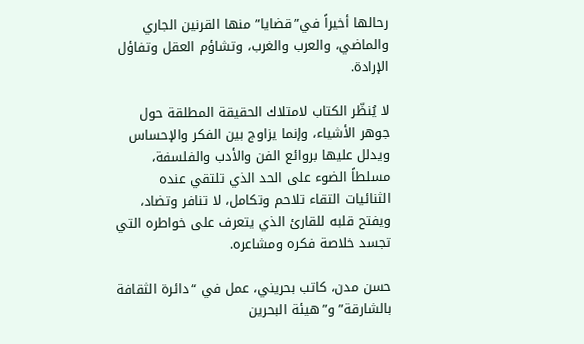رحالها أخيراً في”قضايا” منها القرنين الجاري والماضي، والعرب والغرب، وتشاؤم العقل وتفاؤل الإرادة.

لا يُنظّر الكتاب لامتلاك الحقيقة المطلقة حول جوهر الأشياء، وإنما يزاوج بين الفكر والإحساس ويدلل عليها بروائع الفن والأدب والفلسفة، مسلطاً الضوء على الحد الذي تلتقي عنده الثنائيات التقاء تلاحم وتكامل، لا تنافر وتضاد، ويفتح قلبه للقارئ الذي يتعرف على خواطره التي تجسد خلاصة فكره ومشاعره.

حسن مدن، كاتب بحريني، عمل في “دائرة الثقافة بالشارقة” و”هيئة البحرين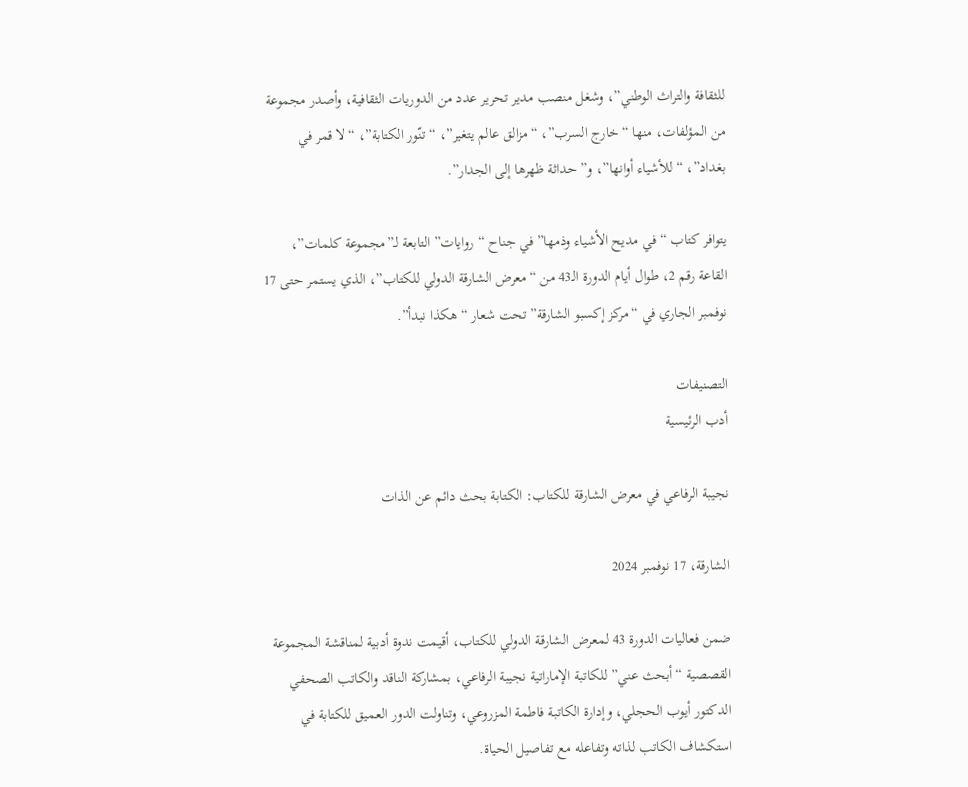للثقافة والتراث الوطني”، وشغل منصب مدير تحرير عدد من الدوريات الثقافية، وأصدر مجموعة من المؤلفات، منها “خارج السرب”، “مزالق عالم يتغير”، “تنّور الكتابة”، “لا قمر في بغداد”، “للأشياء أوانها”، و”حداثة ظهرها إلى الجدار”.

يتوافر كتاب “في مديح الأشياء وذمها” في جناح “روايات” التابعة لـ”مجموعة كلمات”، القاعة رقم 2، طوال أيام الدورة الـ43 من “معرض الشارقة الدولي للكتاب”، الذي يستمر حتى 17 نوفمبر الجاري في “مركز إكسبو الشارقة” تحت شعار “هكذا نبدأ”.

التصنيفات
أدب الرئيسية

نجيبة الرفاعي في معرض الشارقة للكتاب: الكتابة بحث دائم عن الذات

الشارقة، 17 نوفمبر 2024

ضمن فعاليات الدورة 43 لمعرض الشارقة الدولي للكتاب، أقيمت ندوة أدبية لمناقشة المجموعة القصصية “أبحث عني” للكاتبة الإماراتية نجيبة الرفاعي، بمشاركة الناقد والكاتب الصحفي الدكتور أيوب الحجلي، وإدارة الكاتبة فاطمة المزروعي، وتناولت الدور العميق للكتابة في استكشاف الكاتب لذاته وتفاعله مع تفاصيل الحياة.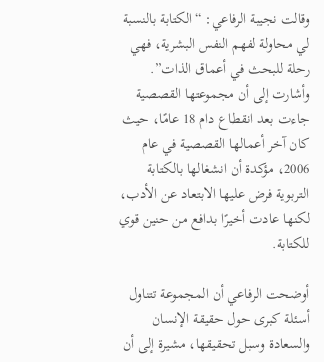وقالت نجيبة الرفاعي: “الكتابة بالنسبة لي محاولة لفهم النفس البشرية، فهي رحلة للبحث في أعماق الذات”. وأشارت إلى أن مجموعتها القصصية جاءت بعد انقطاع دام 18 عامًا، حيث كان آخر أعمالها القصصية في عام 2006، مؤكدة أن انشغالها بالكتابة التربوية فرض عليها الابتعاد عن الأدب، لكنها عادت أخيرًا بدافع من حنين قوي للكتابة.

أوضحت الرفاعي أن المجموعة تتناول أسئلة كبرى حول حقيقة الإنسان والسعادة وسبل تحقيقها، مشيرة إلى أن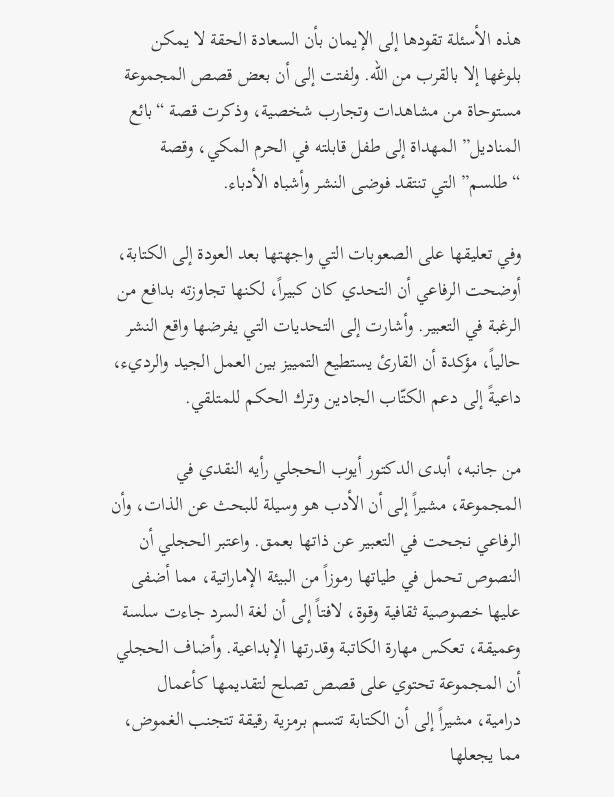هذه الأسئلة تقودها إلى الإيمان بأن السعادة الحقة لا يمكن بلوغها إلا بالقرب من الله. ولفتت إلى أن بعض قصص المجموعة مستوحاة من مشاهدات وتجارب شخصية، وذكرت قصة “بائع المناديل” المهداة إلى طفل قابلته في الحرم المكي، وقصة “طلسم” التي تنتقد فوضى النشر وأشباه الأدباء.

وفي تعليقها على الصعوبات التي واجهتها بعد العودة إلى الكتابة، أوضحت الرفاعي أن التحدي كان كبيراً، لكنها تجاوزته بدافع من الرغبة في التعبير. وأشارت إلى التحديات التي يفرضها واقع النشر حالياً، مؤكدة أن القارئ يستطيع التمييز بين العمل الجيد والرديء، داعيةً إلى دعم الكتّاب الجادين وترك الحكم للمتلقي.

من جانبه، أبدى الدكتور أيوب الحجلي رأيه النقدي في المجموعة، مشيراً إلى أن الأدب هو وسيلة للبحث عن الذات، وأن الرفاعي نجحت في التعبير عن ذاتها بعمق. واعتبر الحجلي أن النصوص تحمل في طياتها رموزاً من البيئة الإماراتية، مما أضفى عليها خصوصية ثقافية وقوة، لافتاً إلى أن لغة السرد جاءت سلسة وعميقة، تعكس مهارة الكاتبة وقدرتها الإبداعية. وأضاف الحجلي أن المجموعة تحتوي على قصص تصلح لتقديمها كأعمال درامية، مشيراً إلى أن الكتابة تتسم برمزية رقيقة تتجنب الغموض، مما يجعلها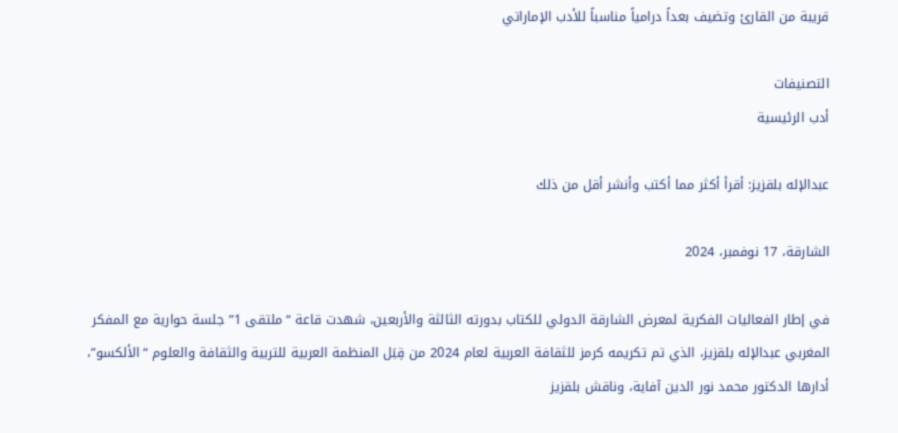قريبة من القارئ وتضيف بعداً درامياً مناسباً للأدب الإماراتي

التصنيفات
أدب الرئيسية

عبدالإله بلقزيز: أقرأ أكثر مما أكتب وأنشر أقل من ذلك

الشارقة، 17 نوفمبر، 2024

في إطار الفعاليات الفكرية لمعرض الشارقة الدولي للكتاب بدورته الثالثة والأربعين، شهدت قاعة “ملتقى 1” جلسة حوارية مع المفكر المغربي عبدالإله بلقزيز، الذي تم تكريمه كرمز للثقافة العربية لعام 2024 من قِبَل المنظمة العربية للتربية والثقافة والعلوم “الألكسو”، أدارها الدكتور محمد نور الدين آفاية، وناقش بلقزيز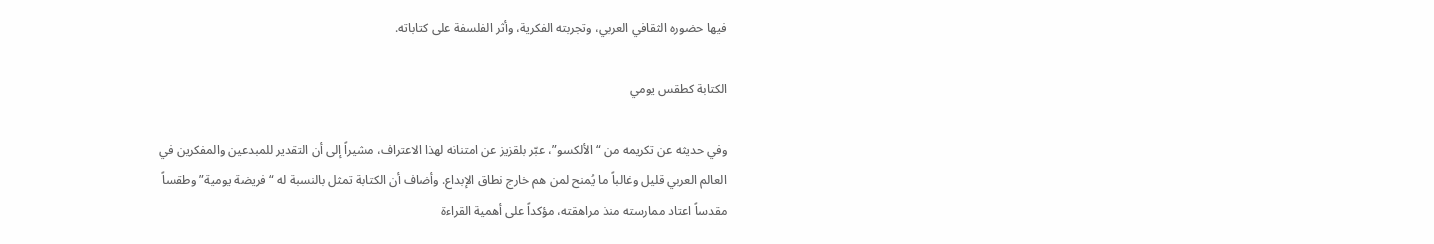فيها حضوره الثقافي العربي، وتجربته الفكرية، وأثر الفلسفة على كتاباته.

الكتابة كطقس يومي

وفي حديثه عن تكريمه من “الألكسو”، عبّر بلقزيز عن امتنانه لهذا الاعتراف، مشيراً إلى أن التقدير للمبدعين والمفكرين في العالم العربي قليل وغالباً ما يُمنح لمن هم خارج نطاق الإبداع. وأضاف أن الكتابة تمثل بالنسبة له “فريضة يومية” وطقساً مقدساً اعتاد ممارسته منذ مراهقته، مؤكداً على أهمية القراءة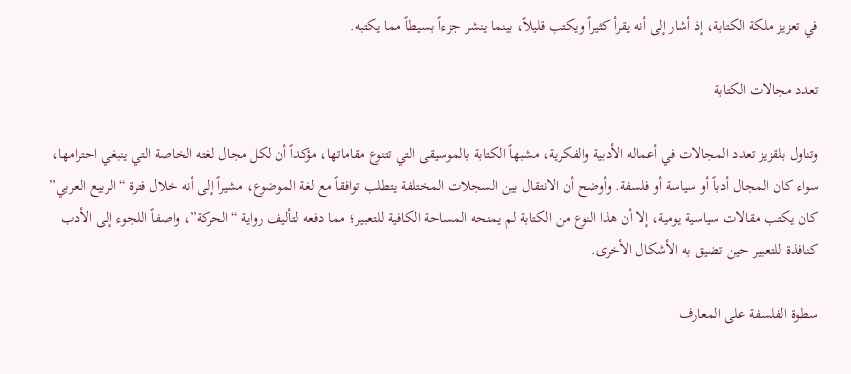في تعزيز ملكة الكتابة، إذ أشار إلى أنه يقرأ كثيراً ويكتب قليلاً، بينما ينشر جزءاً بسيطاً مما يكتبه.

تعدد مجالات الكتابة

وتناول بلقزيز تعدد المجالات في أعماله الأدبية والفكرية، مشبهاً الكتابة بالموسيقى التي تتنوع مقاماتها، مؤكداً أن لكل مجال لغته الخاصة التي ينبغي احترامها، سواء كان المجال أدباً أو سياسة أو فلسفة. وأوضح أن الانتقال بين السجلات المختلفة يتطلب توافقاً مع لغة الموضوع، مشيراً إلى أنه خلال فترة “الربيع العربي” كان يكتب مقالات سياسية يومية، إلا أن هذا النوع من الكتابة لم يمنحه المساحة الكافية للتعبير؛ مما دفعه لتأليف رواية “الحركة”، واصفاً اللجوء إلى الأدب كنافذة للتعبير حين تضيق به الأشكال الأخرى.

سطوة الفلسفة على المعارف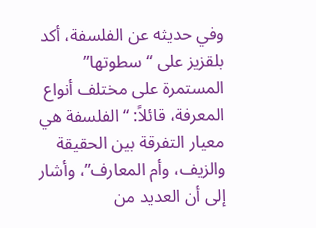وفي حديثه عن الفلسفة، أكد بلقزيز على “سطوتها” المستمرة على مختلف أنواع المعرفة، قائلاً: “الفلسفة هي معيار التفرقة بين الحقيقة والزيف، وأم المعارف”، وأشار إلى أن العديد من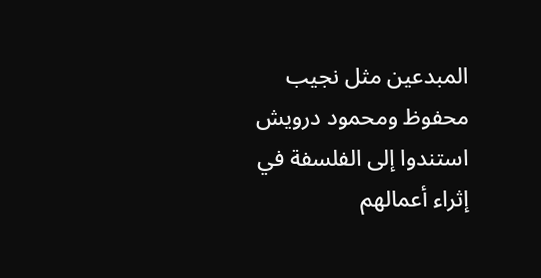المبدعين مثل نجيب محفوظ ومحمود درويش استندوا إلى الفلسفة في إثراء أعمالهم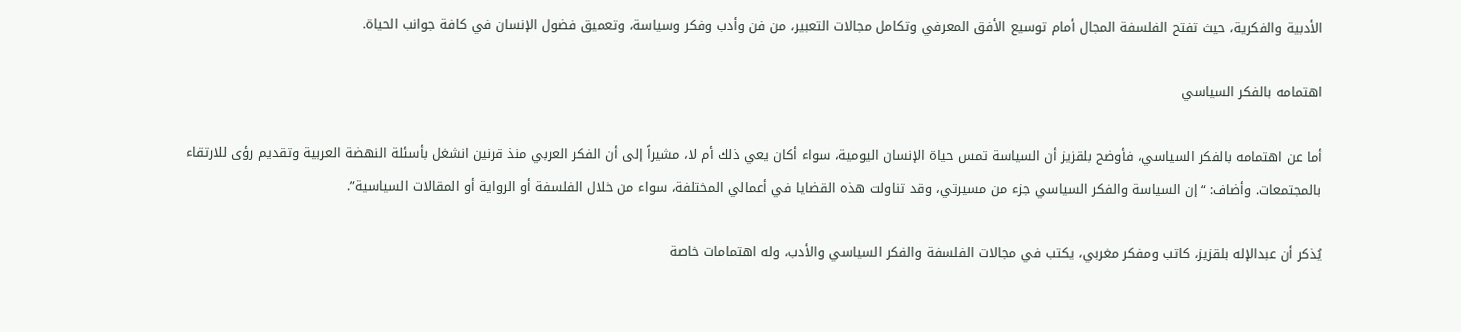الأدبية والفكرية، حيث تفتح الفلسفة المجال أمام توسيع الأفق المعرفي وتكامل مجالات التعبير، من فن وأدب وفكر وسياسة، وتعميق فضول الإنسان في كافة جوانب الحياة.

اهتمامه بالفكر السياسي

أما عن اهتمامه بالفكر السياسي، فأوضح بلقزيز أن السياسة تمس حياة الإنسان اليومية، سواء أكان يعي ذلك أم لا، مشيراً إلى أن الفكر العربي منذ قرنين انشغل بأسئلة النهضة العربية وتقديم رؤى للارتقاء بالمجتمعات. وأضاف: “إن السياسة والفكر السياسي جزء من مسيرتي، وقد تناولت هذه القضايا في أعمالي المختلفة، سواء من خلال الفلسفة أو الرواية أو المقالات السياسية”.

يُذكر أن عبدالإله بلقزيز، كاتب ومفكر مغربي، يكتب في مجالات الفلسفة والفكر السياسي والأدب، وله اهتمامات خاصة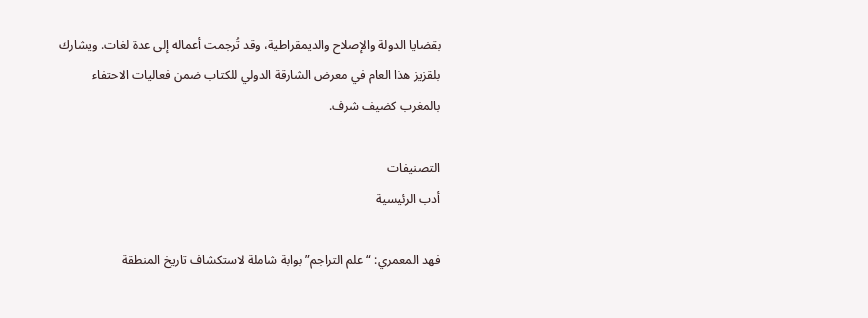بقضايا الدولة والإصلاح والديمقراطية، وقد تُرجمت أعماله إلى عدة لغات. ويشارك بلقزيز هذا العام في معرض الشارقة الدولي للكتاب ضمن فعاليات الاحتفاء بالمغرب كضيف شرف.

التصنيفات
أدب الرئيسية

فهد المعمري: “علم التراجم” بوابة شاملة لاستكشاف تاريخ المنطقة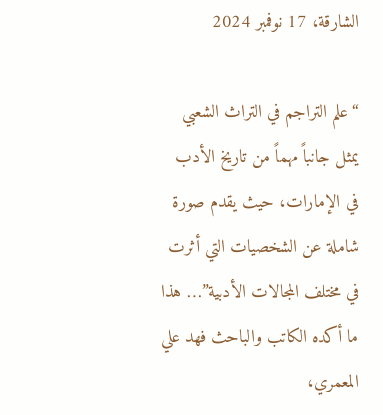الشارقة، 17 نوفمبر 2024

“علم التراجم في التراث الشعبي يمثل جانباً مهماً من تاريخ الأدب في الإمارات، حيث يقدم صورة شاملة عن الشخصيات التي أثرت في مختلف المجالات الأدبية”… هذا ما أكده الكاتب والباحث فهد علي المعمري،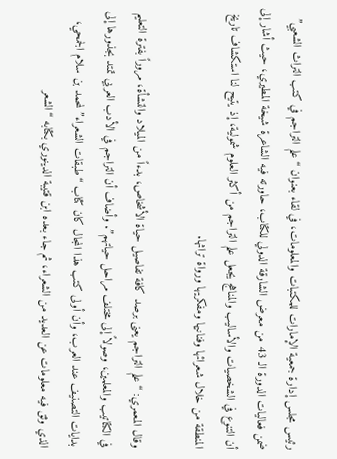رئيس مجلس إدارة جمعية الإمارات للمكتبات والمعلومات، في لقاء بعنوان “علم التراجم في كتب التراث الشعبي” ضمن فعاليات الدورة الـ 43 من معرض الشارقة الدولي للكتاب، حاورته فيه الشاعرة شيخة المطيري، حيث أشار إلى أن التنوع في الشخصيات والأساليب والمناهج يجعل علم التراجم من أكثر العلوم شمولية، إذ يتيح لنا استكشاف تاريخ المنطقة من خلال شعرائها وفنانيها ومفكريها ورواة تراثها.

وقال المعمري: “علم التراجم يعنى برصد كافة تفاصيل حياة الأشخاص، بدءاً من الميلاد والنشأة، مروراً بفترة التعليم في الكتاتيب والمعلمين، وصولاً إلى مختلف مراحل حياتهم”. وأضاف أن التراجم في الأدب العربي تمتد بجذورها إلى بدايات التصنيف عند العرب، وأن أولى كتب هذا المجال كان كتاب “طبقات الشعراء” لمحمد بن سلام الجمحي، الذي وثق فيه معلومات عن العديد من الشعراء، ثم جاء بعده ابن قتيبة الدينوري بكتابه “الشعر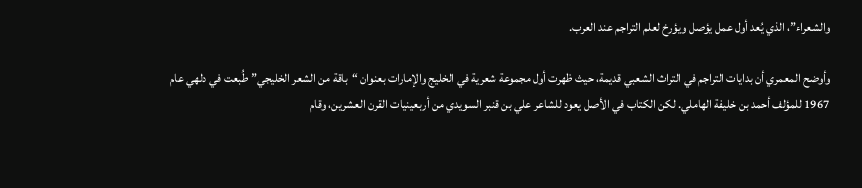والشعراء”، الذي يُعد أول عمل يؤصل ويؤرخ لعلم التراجم عند العرب.

وأوضح المعمري أن بدايات التراجم في التراث الشعبي قديمة، حيث ظهرت أول مجموعة شعرية في الخليج والإمارات بعنوان “باقة من الشعر الخليجي” طُبعت في دلهي عام 1967 للمؤلف أحمد بن خليفة الهاملي. لكن الكتاب في الأصل يعود للشاعر علي بن قنبر السويدي من أربعينيات القرن العشرين، وقام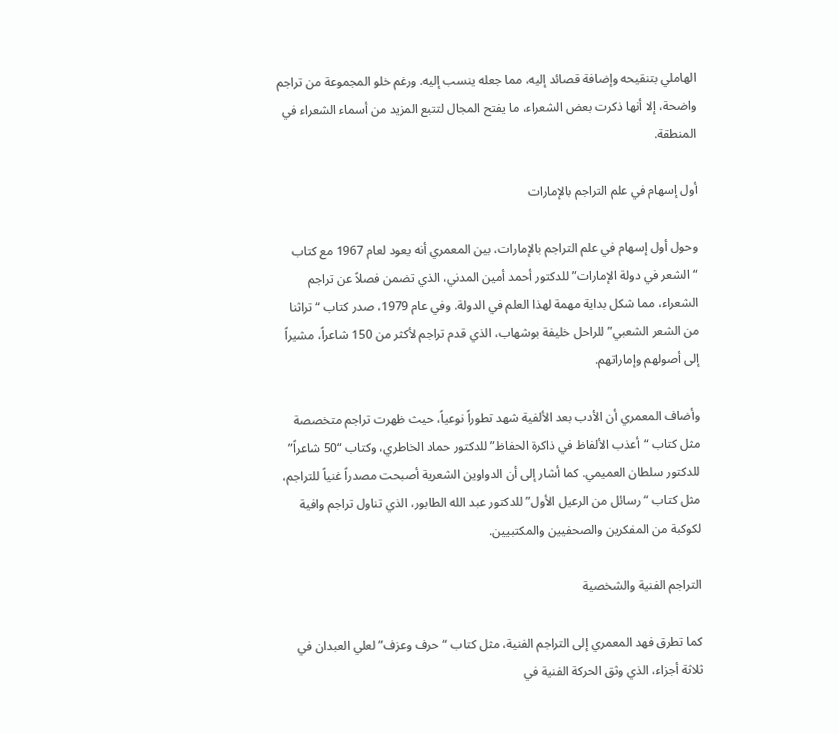الهاملي بتنقيحه وإضافة قصائد إليه، مما جعله ينسب إليه. ورغم خلو المجموعة من تراجم واضحة، إلا أنها ذكرت بعض الشعراء، ما يفتح المجال لتتبع المزيد من أسماء الشعراء في المنطقة.

أول إسهام في علم التراجم بالإمارات

وحول أول إسهام في علم التراجم بالإمارات، بين المعمري أنه يعود لعام 1967 مع كتاب “الشعر في دولة الإمارات” للدكتور أحمد أمين المدني، الذي تضمن فصلاً عن تراجم الشعراء، مما شكل بداية مهمة لهذا العلم في الدولة. وفي عام 1979، صدر كتاب “تراثنا من الشعر الشعبي” للراحل خليفة بوشهاب، الذي قدم تراجم لأكثر من 150 شاعراً، مشيراً إلى أصولهم وإماراتهم.

وأضاف المعمري أن الأدب بعد الألفية شهد تطوراً نوعياً، حيث ظهرت تراجم متخصصة مثل كتاب “أعذب الألفاظ في ذاكرة الحفاظ” للدكتور حماد الخاطري، وكتاب “50 شاعراً” للدكتور سلطان العميمي. كما أشار إلى أن الدواوين الشعرية أصبحت مصدراً غنياً للتراجم، مثل كتاب “رسائل من الرعيل الأول” للدكتور عبد الله الطابور، الذي تناول تراجم وافية لكوكبة من المفكرين والصحفيين والمكتبيين.

التراجم الفنية والشخصية

كما تطرق فهد المعمري إلى التراجم الفنية، مثل كتاب “حرف وعزف” لعلي العبدان في ثلاثة أجزاء، الذي وثق الحركة الفنية في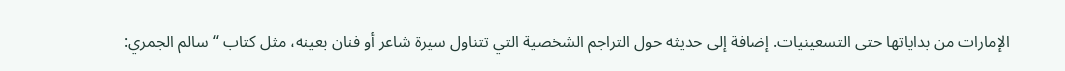الإمارات من بداياتها حتى التسعينيات. إضافة إلى حديثه حول التراجم الشخصية التي تتناول سيرة شاعر أو فنان بعينه، مثل كتاب “سالم الجمري: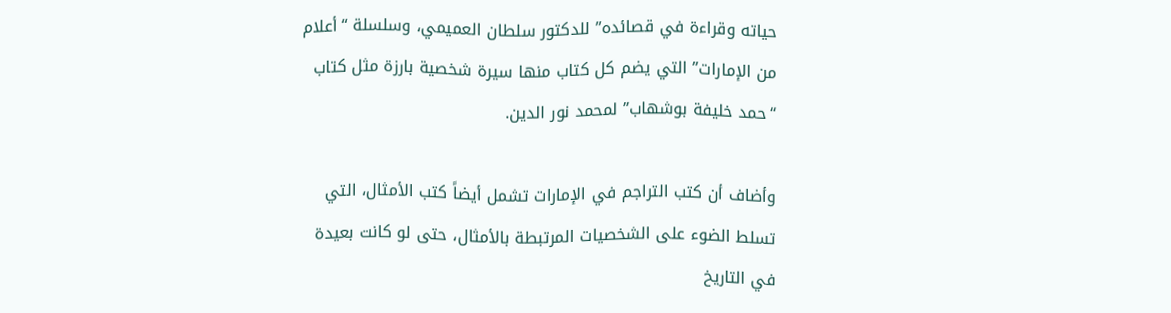حياته وقراءة في قصائده” للدكتور سلطان العميمي، وسلسلة “أعلام من الإمارات” التي يضم كل كتاب منها سيرة شخصية بارزة مثل كتاب “حمد خليفة بوشهاب” لمحمد نور الدين.

وأضاف أن كتب التراجم في الإمارات تشمل أيضاً كتب الأمثال، التي تسلط الضوء على الشخصيات المرتبطة بالأمثال، حتى لو كانت بعيدة في التاريخ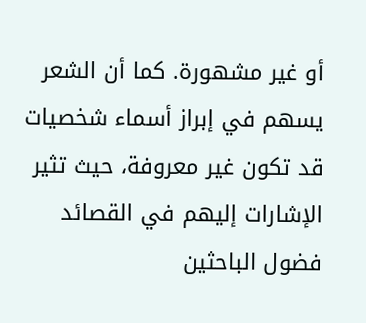أو غير مشهورة. كما أن الشعر يسهم في إبراز أسماء شخصيات قد تكون غير معروفة، حيث تثير الإشارات إليهم في القصائد فضول الباحثين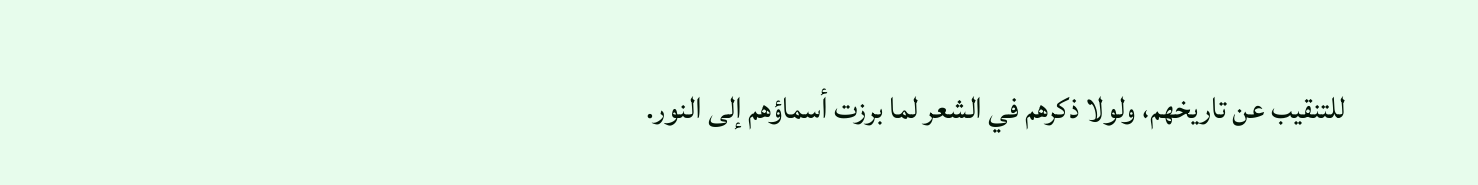للتنقيب عن تاريخهم، ولولا ذكرهم في الشعر لما برزت أسماؤهم إلى النور.